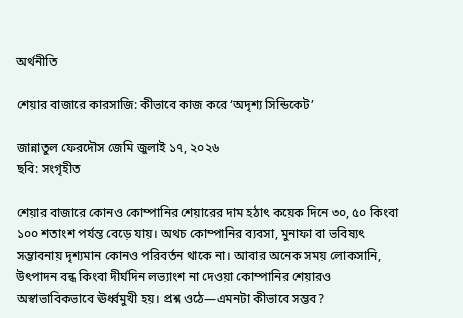অর্থনীতি

শেয়ার বাজারে কারসাজি: কীভাবে কাজ করে ‘অদৃশ্য সিন্ডিকেট’

জান্নাতুল ফেরদৌস জেমি জুলাই ১৭, ২০২৬
ছবি: সংগৃহীত

শেয়ার বাজারে কোনও কোম্পানির শেয়ারের দাম হঠাৎ কয়েক দিনে ৩০, ৫০ কিংবা ১০০ শতাংশ পর্যন্ত বেড়ে যায়। অথচ কোম্পানির ব্যবসা, মুনাফা বা ভবিষ্যৎ সম্ভাবনায় দৃশ্যমান কোনও পরিবর্তন থাকে না। আবার অনেক সময় লোকসানি, উৎপাদন বন্ধ কিংবা দীর্ঘদিন লভ্যাংশ না দেওয়া কোম্পানির শেয়ারও অস্বাভাবিকভাবে ঊর্ধ্বমুখী হয়। প্রশ্ন ওঠে—এমনটা কীভাবে সম্ভব?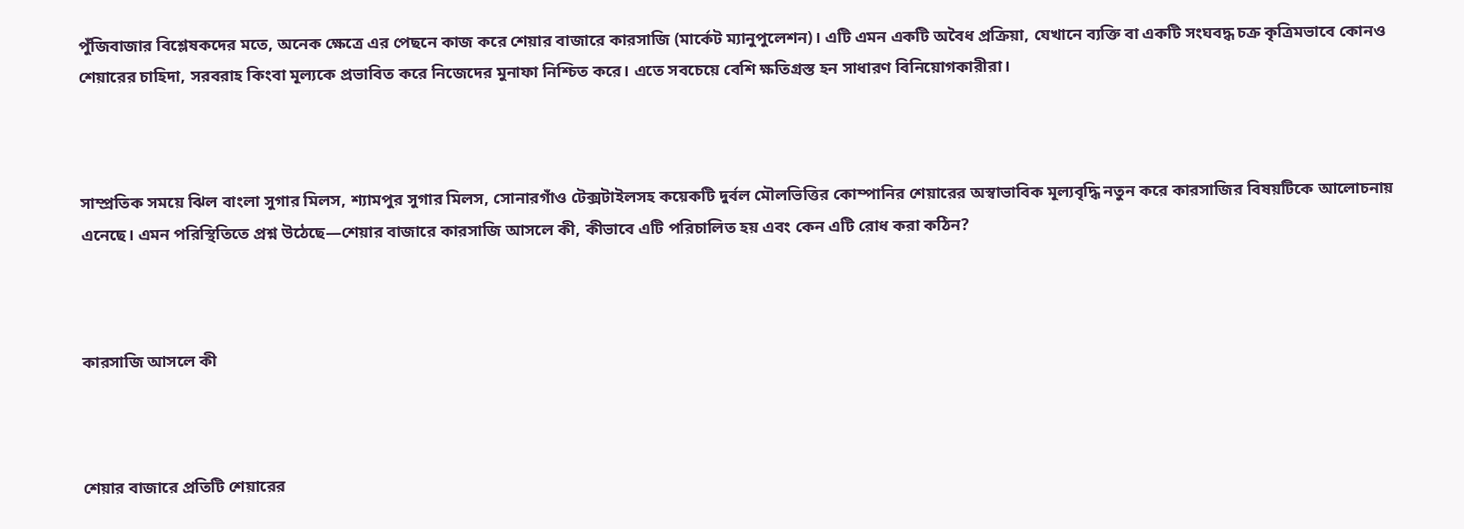পুঁজিবাজার বিশ্লেষকদের মতে, অনেক ক্ষেত্রে এর পেছনে কাজ করে শেয়ার বাজারে কারসাজি (মার্কেট ম্যানুপুলেশন)। এটি এমন একটি অবৈধ প্রক্রিয়া, যেখানে ব্যক্তি বা একটি সংঘবদ্ধ চক্র কৃত্রিমভাবে কোনও শেয়ারের চাহিদা, সরবরাহ কিংবা মূল্যকে প্রভাবিত করে নিজেদের মুনাফা নিশ্চিত করে। এতে সবচেয়ে বেশি ক্ষতিগ্রস্ত হন সাধারণ বিনিয়োগকারীরা।



সাম্প্রতিক সময়ে ঝিল বাংলা সুগার মিলস, শ্যামপুর সুগার মিলস, সোনারগাঁও টেক্সটাইলসহ কয়েকটি দুর্বল মৌলভিত্তির কোম্পানির শেয়ারের অস্বাভাবিক মূল্যবৃদ্ধি নতুন করে কারসাজির বিষয়টিকে আলোচনায় এনেছে। এমন পরিস্থিতিতে প্রশ্ন উঠেছে—শেয়ার বাজারে কারসাজি আসলে কী, কীভাবে এটি পরিচালিত হয় এবং কেন এটি রোধ করা কঠিন?



কারসাজি আসলে কী



শেয়ার বাজারে প্রতিটি শেয়ারের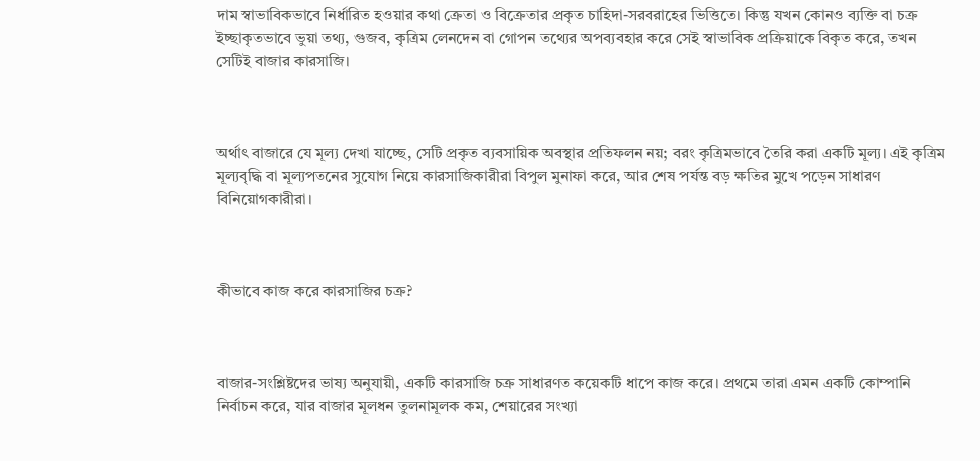দাম স্বাভাবিকভাবে নির্ধারিত হওয়ার কথা ক্রেতা ও বিক্রেতার প্রকৃত চাহিদা-সরবরাহের ভিত্তিতে। কিন্তু যখন কোনও ব্যক্তি বা চক্র ইচ্ছাকৃতভাবে ভুয়া তথ্য, গুজব, কৃত্রিম লেনদেন বা গোপন তথ্যের অপব্যবহার করে সেই স্বাভাবিক প্রক্রিয়াকে বিকৃত করে, তখন সেটিই বাজার কারসাজি।



অর্থাৎ বাজারে যে মূল্য দেখা যাচ্ছে, সেটি প্রকৃত ব্যবসায়িক অবস্থার প্রতিফলন নয়; বরং কৃত্রিমভাবে তৈরি করা একটি মূল্য। এই কৃত্রিম মূল্যবৃদ্ধি বা মূল্যপতনের সুযোগ নিয়ে কারসাজিকারীরা বিপুল মুনাফা করে, আর শেষ পর্যন্ত বড় ক্ষতির মুখে পড়েন সাধারণ বিনিয়োগকারীরা।



কীভাবে কাজ করে কারসাজির চক্র?



বাজার-সংশ্লিষ্টদের ভাষ্য অনুযায়ী, একটি কারসাজি চক্র সাধারণত কয়েকটি ধাপে কাজ করে। প্রথমে তারা এমন একটি কোম্পানি নির্বাচন করে, যার বাজার মূলধন তুলনামূলক কম, শেয়ারের সংখ্যা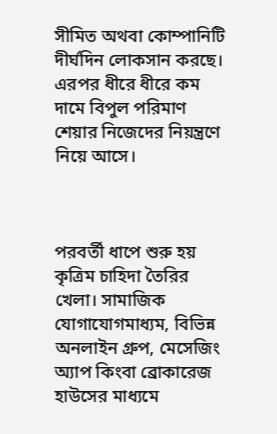সীমিত অথবা কোম্পানিটি দীর্ঘদিন লোকসান করছে। এরপর ধীরে ধীরে কম দামে বিপুল পরিমাণ শেয়ার নিজেদের নিয়ন্ত্রণে নিয়ে আসে।



পরবর্তী ধাপে শুরু হয় কৃত্রিম চাহিদা তৈরির খেলা। সামাজিক যোগাযোগমাধ্যম, বিভিন্ন অনলাইন গ্রুপ, মেসেজিং অ্যাপ কিংবা ব্রোকারেজ হাউসের মাধ্যমে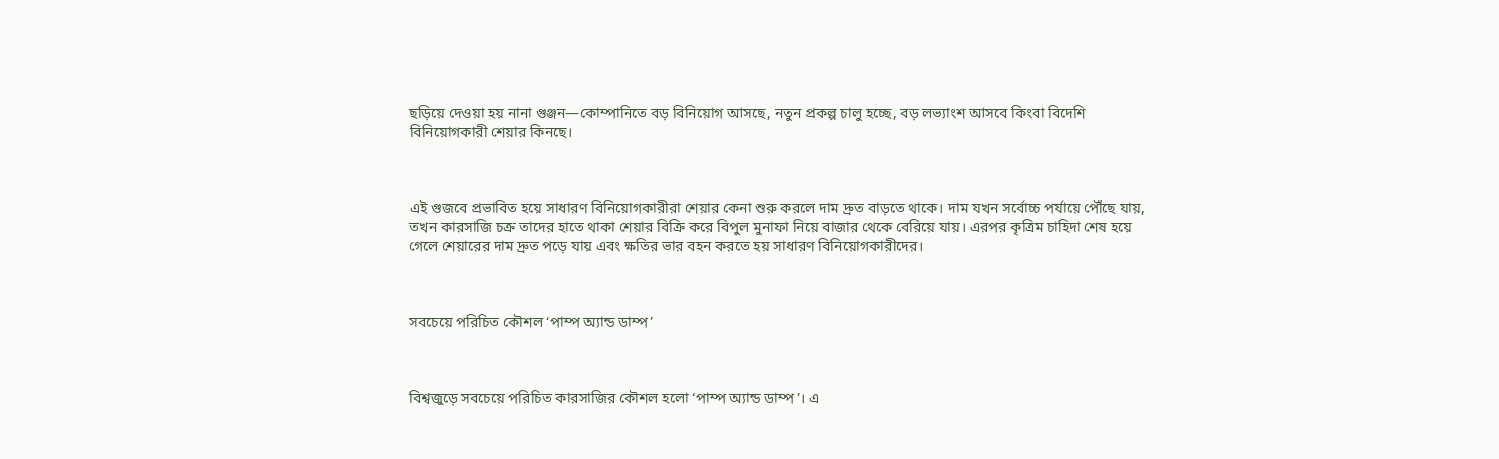ছড়িয়ে দেওয়া হয় নানা গুঞ্জন—কোম্পানিতে বড় বিনিয়োগ আসছে, নতুন প্রকল্প চালু হচ্ছে, বড় লভ্যাংশ আসবে কিংবা বিদেশি বিনিয়োগকারী শেয়ার কিনছে।



এই গুজবে প্রভাবিত হয়ে সাধারণ বিনিয়োগকারীরা শেয়ার কেনা শুরু করলে দাম দ্রুত বাড়তে থাকে। দাম যখন সর্বোচ্চ পর্যায়ে পৌঁছে যায়, তখন কারসাজি চক্র তাদের হাতে থাকা শেয়ার বিক্রি করে বিপুল মুনাফা নিয়ে বাজার থেকে বেরিয়ে যায়। এরপর কৃত্রিম চাহিদা শেষ হয়ে গেলে শেয়ারের দাম দ্রুত পড়ে যায় এবং ক্ষতির ভার বহন করতে হয় সাধারণ বিনিয়োগকারীদের।



সবচেয়ে পরিচিত কৌশল ‘পাম্প অ্যান্ড ডাম্প’



বিশ্বজুড়ে সবচেয়ে পরিচিত কারসাজির কৌশল হলো ‘পাম্প অ্যান্ড ডাম্প’। এ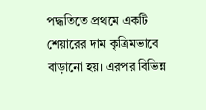পদ্ধতিতে প্রথমে একটি শেয়ারের দাম কৃত্রিমভাবে বাড়ানো হয়। এরপর বিভিন্ন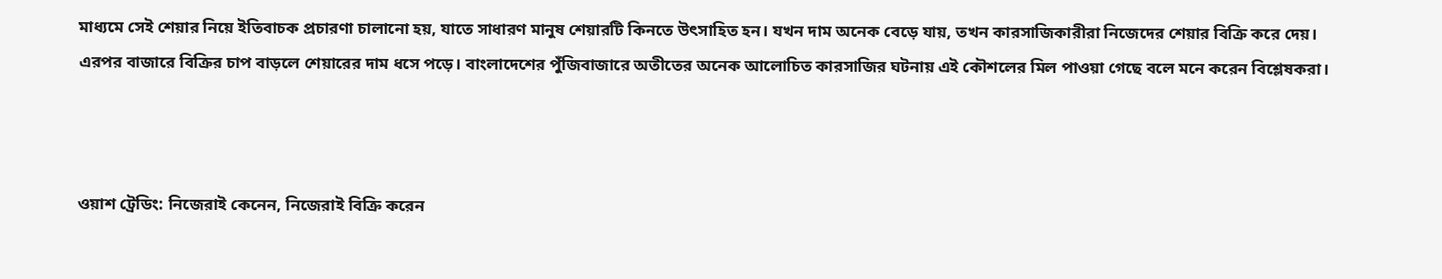মাধ্যমে সেই শেয়ার নিয়ে ইতিবাচক প্রচারণা চালানো হয়, যাতে সাধারণ মানুষ শেয়ারটি কিনতে উৎসাহিত হন। যখন দাম অনেক বেড়ে যায়, তখন কারসাজিকারীরা নিজেদের শেয়ার বিক্রি করে দেয়। এরপর বাজারে বিক্রির চাপ বাড়লে শেয়ারের দাম ধসে পড়ে। বাংলাদেশের পুঁজিবাজারে অতীতের অনেক আলোচিত কারসাজির ঘটনায় এই কৌশলের মিল পাওয়া গেছে বলে মনে করেন বিশ্লেষকরা।



ওয়াশ ট্রেডিং: নিজেরাই কেনেন, নিজেরাই বিক্রি করেন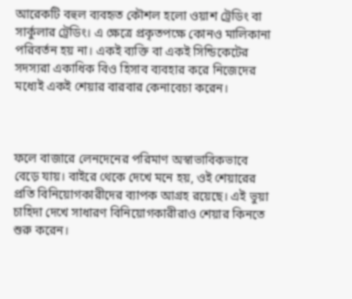আরেকটি বহুল ব্যবহৃত কৌশল হলো ওয়াশ ট্রেডিং বা সার্কুলার ট্রেডিং। এ ক্ষেত্রে প্রকৃতপক্ষে কোনও মালিকানা পরিবর্তন হয় না। একই ব্যক্তি বা একই সিন্ডিকেটের সদস্যরা একাধিক বিও হিসাব ব্যবহার করে নিজেদের মধ্যেই একই শেয়ার বারবার কেনাবেচা করেন।



ফলে বাজারে লেনদেনের পরিমাণ অস্বাভাবিকভাবে বেড়ে যায়। বাইরে থেকে দেখে মনে হয়, ওই শেয়ারের প্রতি বিনিয়োগকারীদের ব্যাপক আগ্রহ রয়েছে। এই ভুয়া চাহিদা দেখে সাধারণ বিনিয়োগকারীরাও শেয়ার কিনতে শুরু করেন।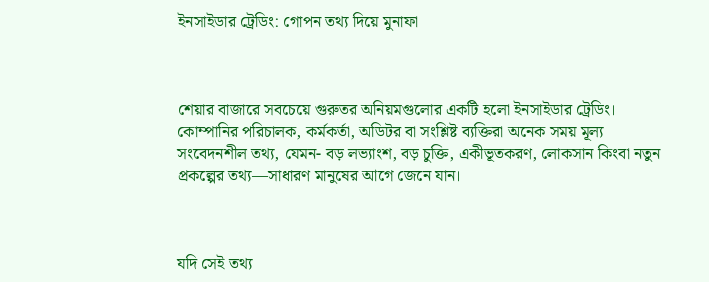ইনসাইডার ট্রেডিং: গোপন তথ্য দিয়ে মুনাফা



শেয়ার বাজারে সবচেয়ে গুরুতর অনিয়মগুলোর একটি হলো ইনসাইডার ট্রেডিং। কোম্পানির পরিচালক, কর্মকর্তা, অডিটর বা সংশ্লিষ্ট ব্যক্তিরা অনেক সময় মূল্য সংবেদনশীল তথ্য, যেমন- বড় লভ্যাংশ, বড় চুক্তি, একীভূতকরণ, লোকসান কিংবা নতুন প্রকল্পের তথ্য—সাধারণ মানুষের আগে জেনে যান।



যদি সেই তথ্য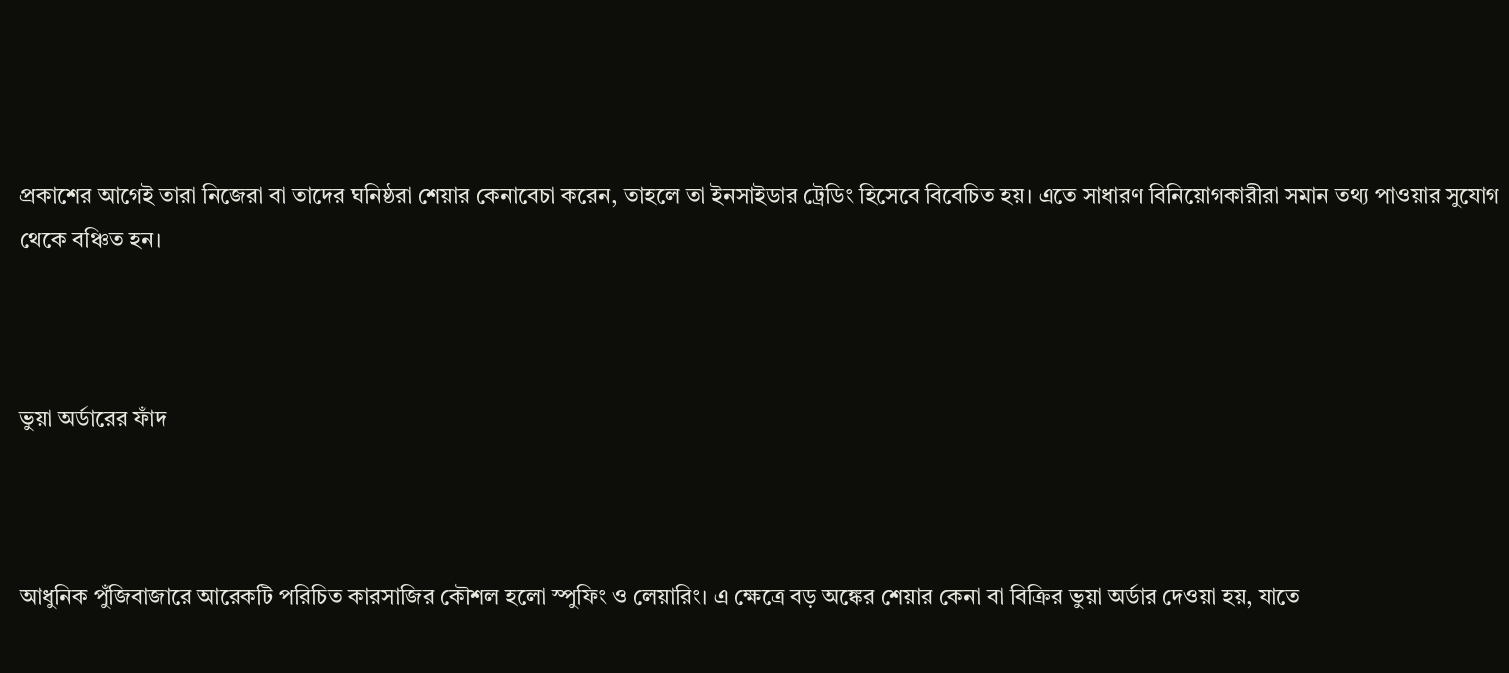প্রকাশের আগেই তারা নিজেরা বা তাদের ঘনিষ্ঠরা শেয়ার কেনাবেচা করেন, তাহলে তা ইনসাইডার ট্রেডিং হিসেবে বিবেচিত হয়। এতে সাধারণ বিনিয়োগকারীরা সমান তথ্য পাওয়ার সুযোগ থেকে বঞ্চিত হন।



ভুয়া অর্ডারের ফাঁদ



আধুনিক পুঁজিবাজারে আরেকটি পরিচিত কারসাজির কৌশল হলো স্পুফিং ও লেয়ারিং। এ ক্ষেত্রে বড় অঙ্কের শেয়ার কেনা বা বিক্রির ভুয়া অর্ডার দেওয়া হয়, যাতে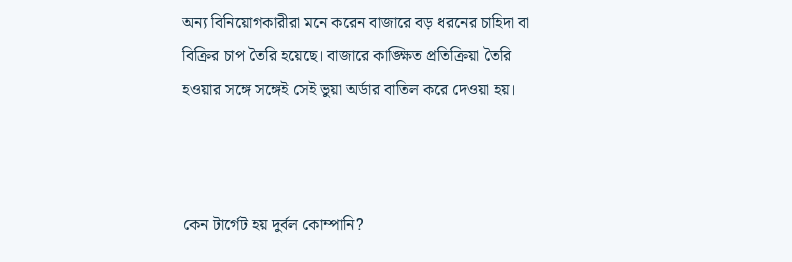অন্য বিনিয়োগকারীরা মনে করেন বাজারে বড় ধরনের চাহিদা বা বিক্রির চাপ তৈরি হয়েছে। বাজারে কাঙ্ক্ষিত প্রতিক্রিয়া তৈরি হওয়ার সঙ্গে সঙ্গেই সেই ভুয়া অর্ডার বাতিল করে দেওয়া হয়।



কেন টার্গেট হয় দুর্বল কোম্পানি?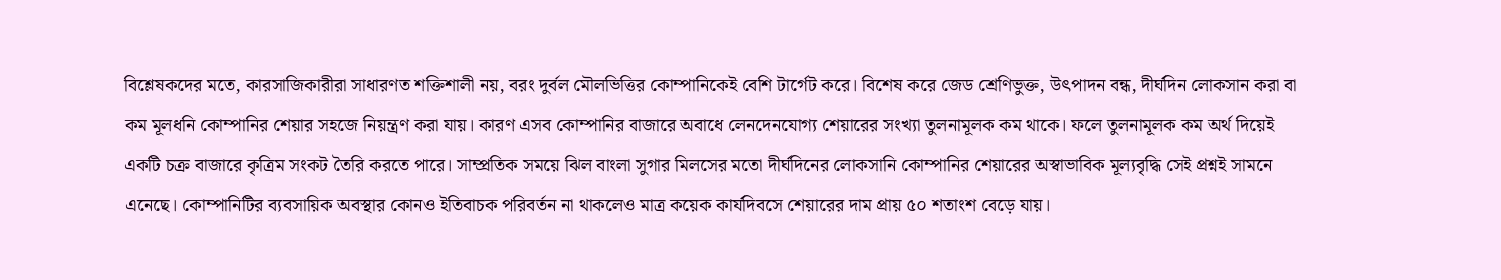বিশ্লেষকদের মতে, কারসাজিকারীরা সাধারণত শক্তিশালী নয়, বরং দুর্বল মৌলভিত্তির কোম্পানিকেই বেশি টার্গেট করে। বিশেষ করে জেড শ্রেণিভুক্ত, উৎপাদন বন্ধ, দীর্ঘদিন লোকসান করা বা কম মূলধনি কোম্পানির শেয়ার সহজে নিয়ন্ত্রণ করা যায়। কারণ এসব কোম্পানির বাজারে অবাধে লেনদেনযোগ্য শেয়ারের সংখ্যা তুলনামূলক কম থাকে। ফলে তুলনামূলক কম অর্থ দিয়েই একটি চক্র বাজারে কৃত্রিম সংকট তৈরি করতে পারে। সাম্প্রতিক সময়ে ঝিল বাংলা সুগার মিলসের মতো দীর্ঘদিনের লোকসানি কোম্পানির শেয়ারের অস্বাভাবিক মূল্যবৃদ্ধি সেই প্রশ্নই সামনে এনেছে। কোম্পানিটির ব্যবসায়িক অবস্থার কোনও ইতিবাচক পরিবর্তন না থাকলেও মাত্র কয়েক কার্যদিবসে শেয়ারের দাম প্রায় ৫০ শতাংশ বেড়ে যায়।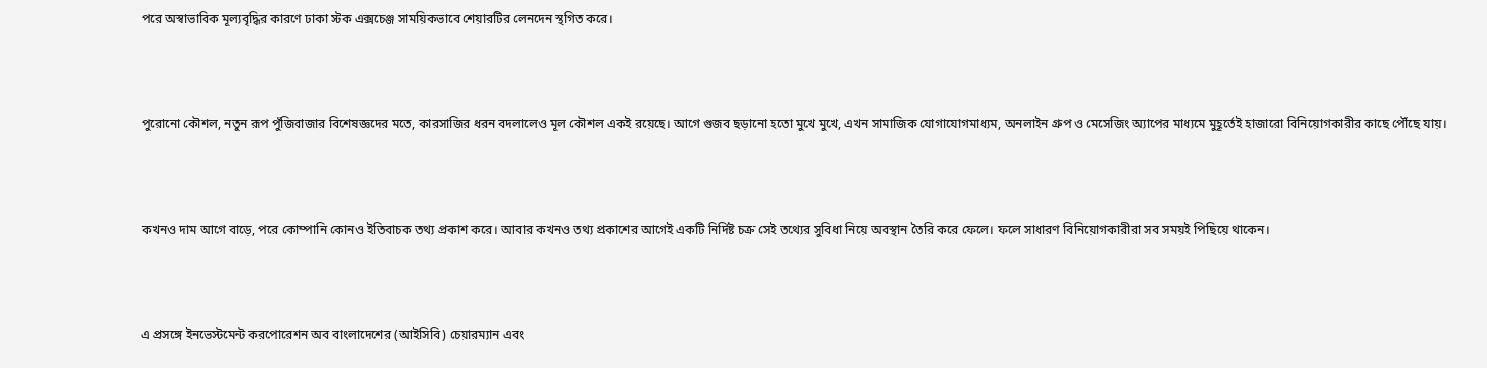পরে অস্বাভাবিক মূল্যবৃদ্ধির কারণে ঢাকা স্টক এক্সচেঞ্জ সাময়িকভাবে শেয়ারটির লেনদেন স্থগিত করে।



পুরোনো কৌশল, নতুন রূপ পুঁজিবাজার বিশেষজ্ঞদের মতে, কারসাজির ধরন বদলালেও মূল কৌশল একই রয়েছে। আগে গুজব ছড়ানো হতো মুখে মুখে, এখন সামাজিক যোগাযোগমাধ্যম, অনলাইন গ্রুপ ও মেসেজিং অ্যাপের মাধ্যমে মুহূর্তেই হাজারো বিনিয়োগকারীর কাছে পৌঁছে যায়।



কখনও দাম আগে বাড়ে, পরে কোম্পানি কোনও ইতিবাচক তথ্য প্রকাশ করে। আবার কখনও তথ্য প্রকাশের আগেই একটি নির্দিষ্ট চক্র সেই তথ্যের সুবিধা নিয়ে অবস্থান তৈরি করে ফেলে। ফলে সাধারণ বিনিয়োগকারীরা সব সময়ই পিছিয়ে থাকেন।



এ প্রসঙ্গে ইনভেস্টমেন্ট করপোরেশন অব বাংলাদেশের (আইসিবি) চেয়ারম্যান এবং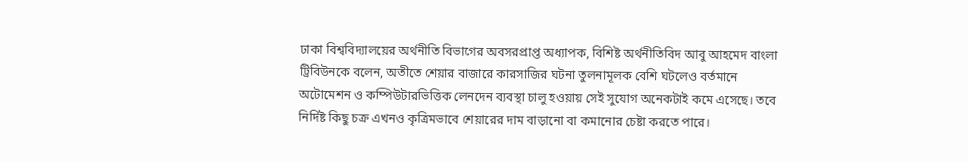ঢাকা বিশ্ববিদ্যালয়ের অর্থনীতি বিভাগের অবসরপ্রাপ্ত অধ্যাপক, বিশিষ্ট অর্থনীতিবিদ আবু আহমেদ বাংলা ট্রিবিউনকে বলেন, অতীতে শেয়ার বাজারে কারসাজির ঘটনা তুলনামূলক বেশি ঘটলেও বর্তমানে অটোমেশন ও কম্পিউটারভিত্তিক লেনদেন ব্যবস্থা চালু হওয়ায় সেই সুযোগ অনেকটাই কমে এসেছে। তবে নির্দিষ্ট কিছু চক্র এখনও কৃত্রিমভাবে শেয়ারের দাম বাড়ানো বা কমানোর চেষ্টা করতে পারে।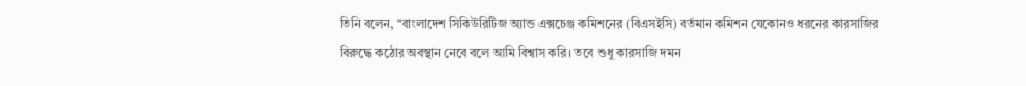তিনি বলেন, ‘‘বাংলাদেশ সিকিউরিটিজ অ্যান্ড এক্সচেঞ্জ কমিশনের (বিএসইসি) বর্তমান কমিশন যেকোনও ধরনের কারসাজির বিরুদ্ধে কঠোর অবস্থান নেবে বলে আমি বিশ্বাস করি। তবে শুধু কারসাজি দমন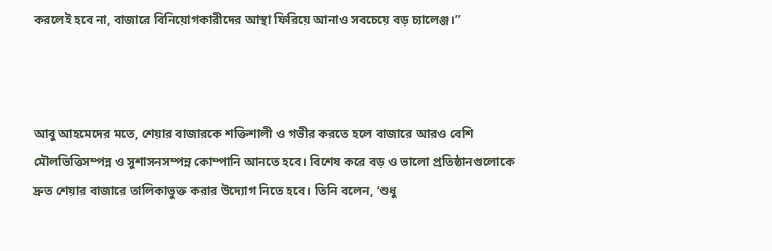করলেই হবে না, বাজারে বিনিয়োগকারীদের আস্থা ফিরিয়ে আনাও সবচেয়ে বড় চ্যালেঞ্জ।’’



আবু আহমেদের মতে, শেয়ার বাজারকে শক্তিশালী ও গভীর করতে হলে বাজারে আরও বেশি মৌলভিত্তিসম্পন্ন ও সুশাসনসম্পন্ন কোম্পানি আনতে হবে। বিশেষ করে বড় ও ভালো প্রতিষ্ঠানগুলোকে দ্রুত শেয়ার বাজারে তালিকাভুক্ত করার উদ্যোগ নিতে হবে। তিনি বলেন, ‘শুধু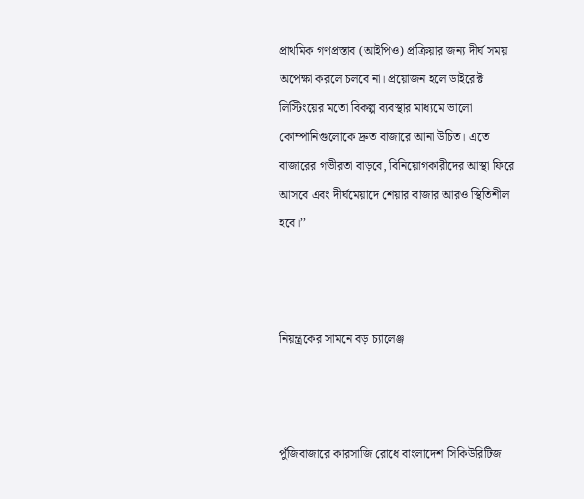প্রাথমিক গণপ্রস্তাব (আইপিও) প্রক্রিয়ার জন্য দীর্ঘ সময় অপেক্ষা করলে চলবে না। প্রয়োজন হলে ডাইরেক্ট লিস্টিংয়ের মতো বিকল্প ব্যবস্থার মাধ্যমে ভালো কোম্পানিগুলোকে দ্রুত বাজারে আনা উচিত। এতে বাজারের গভীরতা বাড়বে, বিনিয়োগকারীদের আস্থা ফিরে আসবে এবং দীর্ঘমেয়াদে শেয়ার বাজার আরও স্থিতিশীল হবে।’’



নিয়ন্ত্রকের সামনে বড় চ্যালেঞ্জ



পুঁজিবাজারে কারসাজি রোধে বাংলাদেশ সিকিউরিটিজ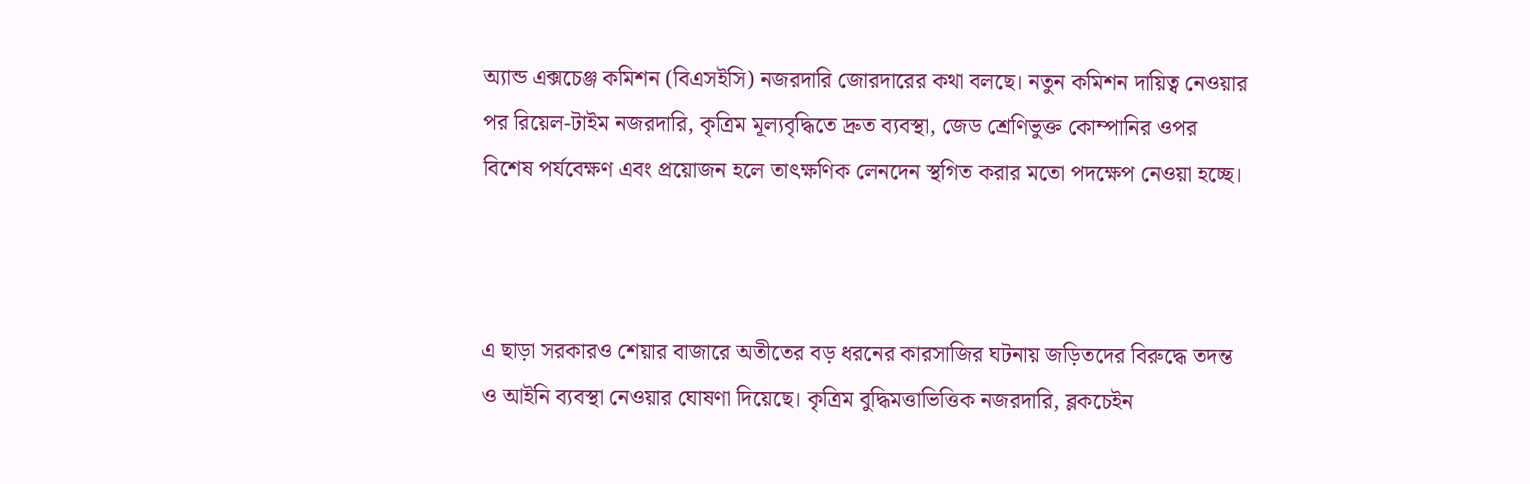অ্যান্ড এক্সচেঞ্জ কমিশন (বিএসইসি) নজরদারি জোরদারের কথা বলছে। নতুন কমিশন দায়িত্ব নেওয়ার পর রিয়েল-টাইম নজরদারি, কৃত্রিম মূল্যবৃদ্ধিতে দ্রুত ব্যবস্থা, জেড শ্রেণিভুক্ত কোম্পানির ওপর বিশেষ পর্যবেক্ষণ এবং প্রয়োজন হলে তাৎক্ষণিক লেনদেন স্থগিত করার মতো পদক্ষেপ নেওয়া হচ্ছে।



এ ছাড়া সরকারও শেয়ার বাজারে অতীতের বড় ধরনের কারসাজির ঘটনায় জড়িতদের বিরুদ্ধে তদন্ত ও আইনি ব্যবস্থা নেওয়ার ঘোষণা দিয়েছে। কৃত্রিম বুদ্ধিমত্তাভিত্তিক নজরদারি, ব্লকচেইন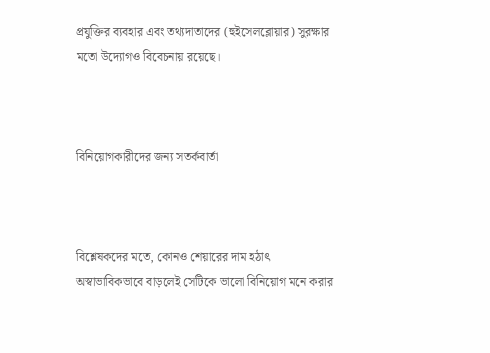প্রযুক্তির ব্যবহার এবং তথ্যদাতাদের (হুইসেলব্লোয়ার) সুরক্ষার মতো উদ্যোগও বিবেচনায় রয়েছে।



বিনিয়োগকারীদের জন্য সতর্কবার্তা



বিশ্লেষকদের মতে, কোনও শেয়ারের দাম হঠাৎ অস্বাভাবিকভাবে বাড়লেই সেটিকে ভালো বিনিয়োগ মনে করার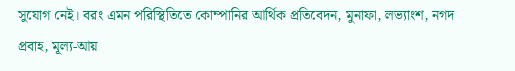সুযোগ নেই। বরং এমন পরিস্থিতিতে কোম্পানির আর্থিক প্রতিবেদন, মুনাফা, লভ্যাংশ, নগদ প্রবাহ, মূল্য-আয়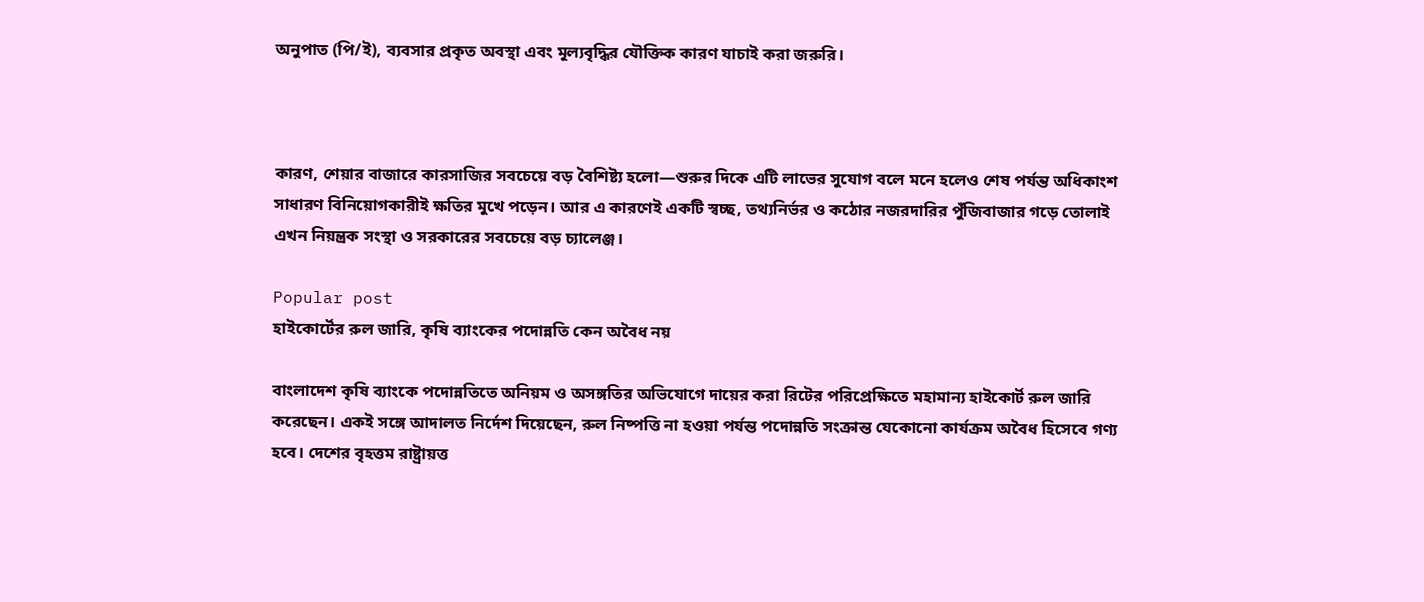অনুপাত (পি/ই), ব্যবসার প্রকৃত অবস্থা এবং মূল্যবৃদ্ধির যৌক্তিক কারণ যাচাই করা জরুরি।



কারণ, শেয়ার বাজারে কারসাজির সবচেয়ে বড় বৈশিষ্ট্য হলো—শুরুর দিকে এটি লাভের সুযোগ বলে মনে হলেও শেষ পর্যন্ত অধিকাংশ সাধারণ বিনিয়োগকারীই ক্ষতির মুখে পড়েন। আর এ কারণেই একটি স্বচ্ছ, তথ্যনির্ভর ও কঠোর নজরদারির পুঁজিবাজার গড়ে তোলাই এখন নিয়ন্ত্রক সংস্থা ও সরকারের সবচেয়ে বড় চ্যালেঞ্জ।

Popular post
হাইকোর্টের রুল জারি, কৃষি ব্যাংকের পদোন্নতি কেন অবৈধ নয়

বাংলাদেশ কৃষি ব্যাংকে পদোন্নতিতে অনিয়ম ও অসঙ্গতির অভিযোগে দায়ের করা রিটের পরিপ্রেক্ষিতে মহামান্য হাইকোর্ট রুল জারি করেছেন। একই সঙ্গে আদালত নির্দেশ দিয়েছেন, রুল নিষ্পত্তি না হওয়া পর্যন্ত পদোন্নতি সংক্রান্ত যেকোনো কার্যক্রম অবৈধ হিসেবে গণ্য হবে। দেশের বৃহত্তম রাষ্ট্রায়ত্ত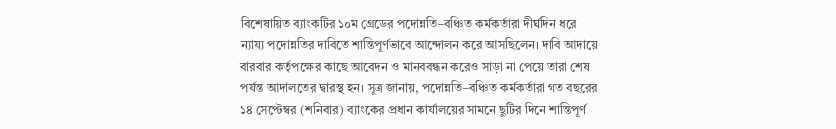বিশেষায়িত ব্যাংকটির ১০ম গ্রেডের পদোন্নতি–বঞ্চিত কর্মকর্তারা দীর্ঘদিন ধরে ন্যায্য পদোন্নতির দাবিতে শান্তিপূর্ণভাবে আন্দোলন করে আসছিলেন। দাবি আদায়ে বারবার কর্তৃপক্ষের কাছে আবেদন ও মানববন্ধন করেও সাড়া না পেয়ে তারা শেষ পর্যন্ত আদালতের দ্বারস্থ হন। সূত্র জানায়, পদোন্নতি–বঞ্চিত কর্মকর্তারা গত বছরের ১৪ সেপ্টেম্বর (শনিবার) ব্যাংকের প্রধান কার্যালয়ের সামনে ছুটির দিনে শান্তিপূর্ণ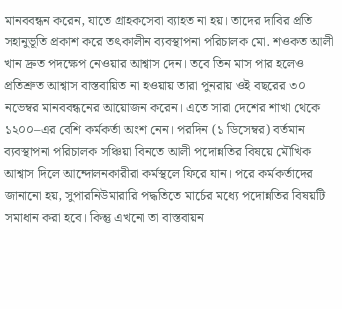মানববন্ধন করেন, যাতে গ্রাহকসেবা ব্যাহত না হয়। তাদের দাবির প্রতি সহানুভূতি প্রকাশ করে তৎকালীন ব্যবস্থাপনা পরিচালক মো. শওকত আলী খান দ্রুত পদক্ষেপ নেওয়ার আশ্বাস দেন। তবে তিন মাস পার হলেও প্রতিশ্রুত আশ্বাস বাস্তবায়িত না হওয়ায় তারা পুনরায় ওই বছরের ৩০ নভেম্বর মানববন্ধনের আয়োজন করেন। এতে সারা দেশের শাখা থেকে ১২০০–এর বেশি কর্মকর্তা অংশ নেন। পরদিন (১ ডিসেম্বর) বর্তমান ব্যবস্থাপনা পরিচালক সঞ্চিয়া বিনতে আলী পদোন্নতির বিষয়ে মৌখিক আশ্বাস দিলে আন্দোলনকারীরা কর্মস্থলে ফিরে যান। পরে কর্মকর্তাদের জানানো হয়, সুপারনিউমারারি পদ্ধতিতে মার্চের মধ্যে পদোন্নতির বিষয়টি সমাধান করা হবে। কিন্তু এখনো তা বাস্তবায়ন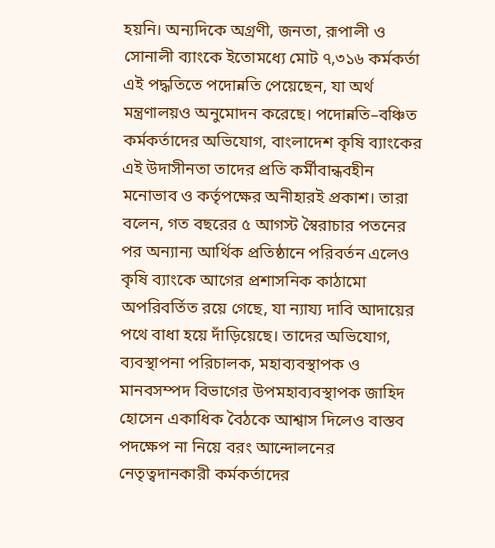হয়নি। অন্যদিকে অগ্রণী, জনতা, রূপালী ও সোনালী ব্যাংকে ইতোমধ্যে মোট ৭,৩১৬ কর্মকর্তা এই পদ্ধতিতে পদোন্নতি পেয়েছেন, যা অর্থ মন্ত্রণালয়ও অনুমোদন করেছে। পদোন্নতি–বঞ্চিত কর্মকর্তাদের অভিযোগ, বাংলাদেশ কৃষি ব্যাংকের এই উদাসীনতা তাদের প্রতি কর্মীবান্ধবহীন মনোভাব ও কর্তৃপক্ষের অনীহারই প্রকাশ। তারা বলেন, গত বছরের ৫ আগস্ট স্বৈরাচার পতনের পর অন্যান্য আর্থিক প্রতিষ্ঠানে পরিবর্তন এলেও কৃষি ব্যাংকে আগের প্রশাসনিক কাঠামো অপরিবর্তিত রয়ে গেছে, যা ন্যায্য দাবি আদায়ের পথে বাধা হয়ে দাঁড়িয়েছে। তাদের অভিযোগ, ব্যবস্থাপনা পরিচালক, মহাব্যবস্থাপক ও মানবসম্পদ বিভাগের উপমহাব্যবস্থাপক জাহিদ হোসেন একাধিক বৈঠকে আশ্বাস দিলেও বাস্তব পদক্ষেপ না নিয়ে বরং আন্দোলনের নেতৃত্বদানকারী কর্মকর্তাদের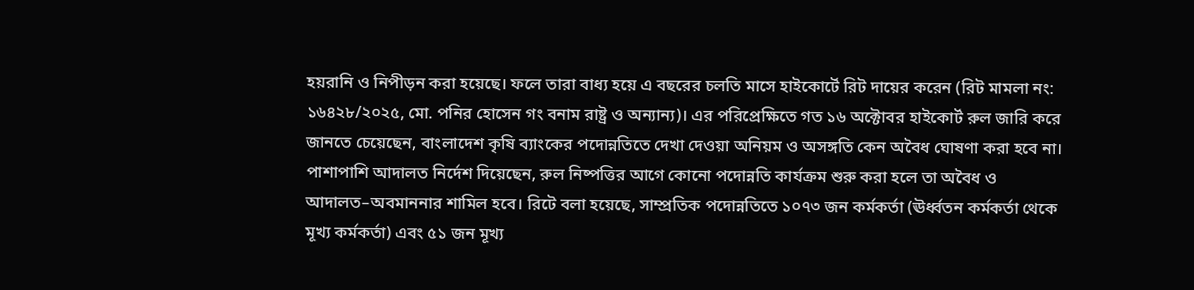হয়রানি ও নিপীড়ন করা হয়েছে। ফলে তারা বাধ্য হয়ে এ বছরের চলতি মাসে হাইকোর্টে রিট দায়ের করেন (রিট মামলা নং: ১৬৪২৮/২০২৫, মো. পনির হোসেন গং বনাম রাষ্ট্র ও অন্যান্য)। এর পরিপ্রেক্ষিতে গত ১৬ অক্টোবর হাইকোর্ট রুল জারি করে জানতে চেয়েছেন, বাংলাদেশ কৃষি ব্যাংকের পদোন্নতিতে দেখা দেওয়া অনিয়ম ও অসঙ্গতি কেন অবৈধ ঘোষণা করা হবে না। পাশাপাশি আদালত নির্দেশ দিয়েছেন, রুল নিষ্পত্তির আগে কোনো পদোন্নতি কার্যক্রম শুরু করা হলে তা অবৈধ ও আদালত–অবমাননার শামিল হবে। রিটে বলা হয়েছে, সাম্প্রতিক পদোন্নতিতে ১০৭৩ জন কর্মকর্তা (ঊর্ধ্বতন কর্মকর্তা থেকে মূখ্য কর্মকর্তা) এবং ৫১ জন মূখ্য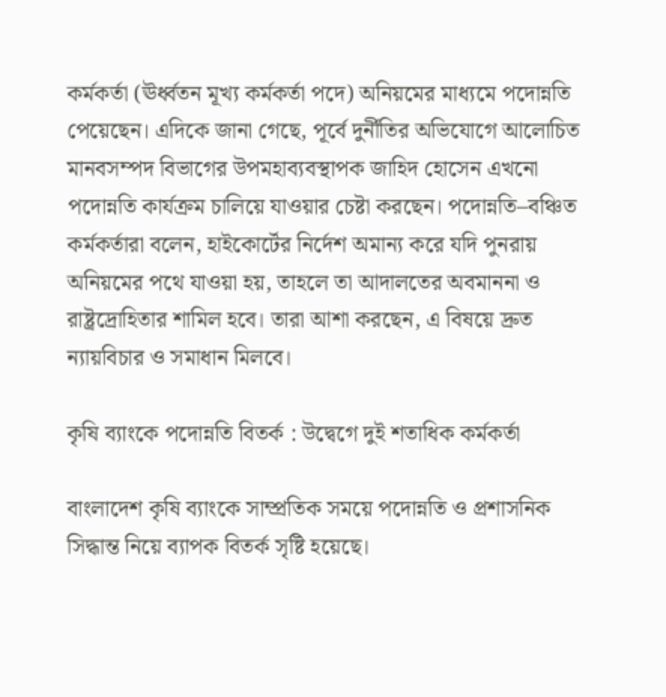কর্মকর্তা (ঊর্ধ্বতন মূখ্য কর্মকর্তা পদে) অনিয়মের মাধ্যমে পদোন্নতি পেয়েছেন। এদিকে জানা গেছে, পূর্বে দুর্নীতির অভিযোগে আলোচিত মানবসম্পদ বিভাগের উপমহাব্যবস্থাপক জাহিদ হোসেন এখনো পদোন্নতি কার্যক্রম চালিয়ে যাওয়ার চেষ্টা করছেন। পদোন্নতি–বঞ্চিত কর্মকর্তারা বলেন, হাইকোর্টের নির্দেশ অমান্য করে যদি পুনরায় অনিয়মের পথে যাওয়া হয়, তাহলে তা আদালতের অবমাননা ও রাষ্ট্রদ্রোহিতার শামিল হবে। তারা আশা করছেন, এ বিষয়ে দ্রুত ন্যায়বিচার ও সমাধান মিলবে।

কৃষি ব্যাংকে পদোন্নতি বিতর্ক : উদ্বেগে দুই শতাধিক কর্মকর্তা

বাংলাদেশ কৃষি ব্যাংকে সাম্প্রতিক সময়ে পদোন্নতি ও প্রশাসনিক সিদ্ধান্ত নিয়ে ব্যাপক বিতর্ক সৃষ্টি হয়েছে।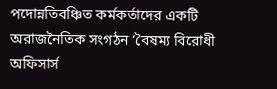পদোন্নতিবঞ্চিত কর্মকর্তাদের একটি অরাজনৈতিক সংগঠন ‘বৈষম্য বিরোধী অফিসার্স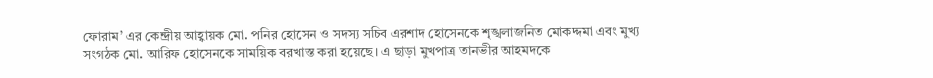ফোরাম’ এর কেন্দ্রীয় আহ্বায়ক মো. পনির হোসেন ও সদস্য সচিব এরশাদ হোসেনকে শৃঙ্খলাজনিত মোকদ্দমা এবং মুখ্য সংগঠক মো. আরিফ হোসেনকে সাময়িক বরখাস্ত করা হয়েছে। এ ছাড়া মুখপাত্র তানভীর আহমদকে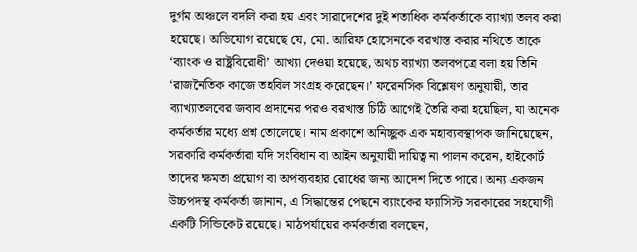দুর্গম অঞ্চলে বদলি করা হয় এবং সারাদেশের দুই শতাধিক কর্মকর্তাকে ব্যাখ্যা তলব করা হয়েছে। অভিযোগ রয়েছে যে, মো. আরিফ হোসেনকে বরখাস্ত করার নথিতে তাকে ‘ব্যাংক ও রাষ্ট্রবিরোধী’ আখ্যা দেওয়া হয়েছে, অথচ ব্যাখ্যা তলবপত্রে বলা হয় তিনি ‘রাজনৈতিক কাজে তহবিল সংগ্রহ করেছেন।’ ফরেনসিক বিশ্লেষণ অনুযায়ী, তার ব্যাখ্যাতলবের জবাব প্রদানের পরও বরখাস্ত চিঠি আগেই তৈরি করা হয়েছিল, যা অনেক কর্মকর্তার মধ্যে প্রশ্ন তোলেছে। নাম প্রকাশে অনিচ্ছুক এক মহাব্যবস্থাপক জানিয়েছেন, সরকারি কর্মকর্তারা যদি সংবিধান বা আইন অনুযায়ী দায়িত্ব না পালন করেন, হাইকোর্ট তাদের ক্ষমতা প্রয়োগ বা অপব্যবহার রোধের জন্য আদেশ দিতে পারে। অন্য একজন উচ্চপদস্থ কর্মকর্তা জানান, এ সিদ্ধান্তের পেছনে ব্যাংকের ফ্যাসিস্ট সরকারের সহযোগী একটি সিন্ডিকেট রয়েছে। মাঠপর্যায়ের কর্মকর্তারা বলছেন,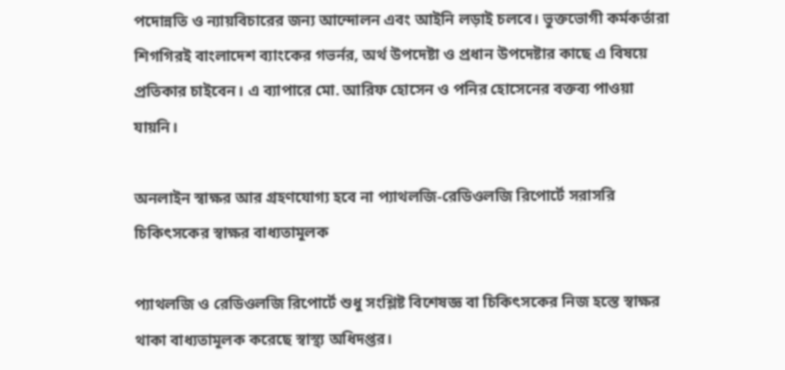পদোন্নতি ও ন্যায়বিচারের জন্য আন্দোলন এবং আইনি লড়াই চলবে। ভুক্তভোগী কর্মকর্তারা শিগগিরই বাংলাদেশ ব্যাংকের গভর্নর, অর্থ উপদেষ্টা ও প্রধান উপদেষ্টার কাছে এ বিষয়ে প্রতিকার চাইবেন। এ ব্যাপারে মো. আরিফ হোসেন ও পনির হোসেনের বক্তব্য পাওয়া যায়নি।

অনলাইন স্বাক্ষর আর গ্রহণযোগ্য হবে না প্যাথলজি-রেডিওলজি রিপোর্টে সরাসরি চিকিৎসকের স্বাক্ষর বাধ্যতামূলক

প্যাথলজি ও রেডিওলজি রিপোর্টে শুধু সংশ্লিষ্ট বিশেষজ্ঞ বা চিকিৎসকের নিজ হস্তে স্বাক্ষর থাকা বাধ্যতামূলক করেছে স্বাস্থ্য অধিদপ্তর।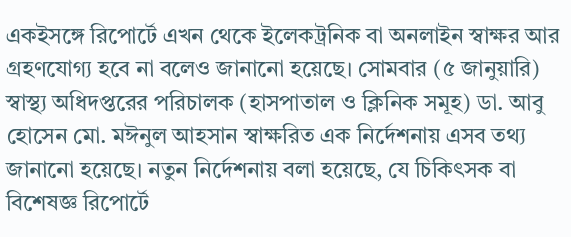একইসঙ্গে রিপোর্টে এখন থেকে ইলেকট্রনিক বা অনলাইন স্বাক্ষর আর গ্রহণযোগ্য হবে না বলেও জানানো হয়েছে। সোমবার (৫ জানুয়ারি) স্বাস্থ্য অধিদপ্তরের পরিচালক (হাসপাতাল ও ক্লিনিক সমূহ) ডা. আবু হোসেন মো. মঈনুল আহসান স্বাক্ষরিত এক নির্দেশনায় এসব তথ্য জানানো হয়েছে। নতুন নির্দেশনায় বলা হয়েছে, যে চিকিৎসক বা বিশেষজ্ঞ রিপোর্টে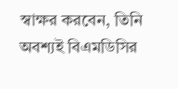স্বাক্ষর করবেন, তিনি অবশ্যই বিএমডিসির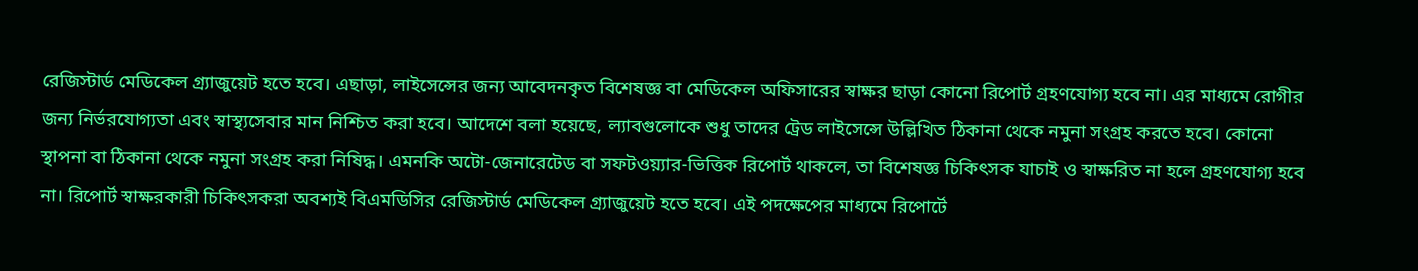রেজিস্টার্ড মেডিকেল গ্র্যাজুয়েট হতে হবে। এছাড়া, লাইসেন্সের জন্য আবেদনকৃত বিশেষজ্ঞ বা মেডিকেল অফিসারের স্বাক্ষর ছাড়া কোনো রিপোর্ট গ্রহণযোগ্য হবে না। এর মাধ্যমে রোগীর জন্য নির্ভরযোগ্যতা এবং স্বাস্থ্যসেবার মান নিশ্চিত করা হবে। আদেশে বলা হয়েছে, ল্যাবগুলোকে শুধু তাদের ট্রেড লাইসেন্সে উল্লিখিত ঠিকানা থেকে নমুনা সংগ্রহ করতে হবে। কোনো স্থাপনা বা ঠিকানা থেকে নমুনা সংগ্রহ করা নিষিদ্ধ। এমনকি অটো-জেনারেটেড বা সফটওয়্যার-ভিত্তিক রিপোর্ট থাকলে, তা বিশেষজ্ঞ চিকিৎসক যাচাই ও স্বাক্ষরিত না হলে গ্রহণযোগ্য হবে না। রিপোর্ট স্বাক্ষরকারী চিকিৎসকরা অবশ্যই বিএমডিসির রেজিস্টার্ড মেডিকেল গ্র্যাজুয়েট হতে হবে। এই পদক্ষেপের মাধ্যমে রিপোর্টে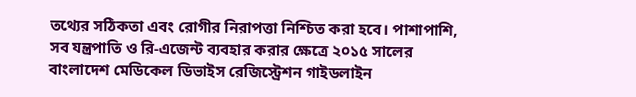তথ্যের সঠিকতা এবং রোগীর নিরাপত্তা নিশ্চিত করা হবে। পাশাপাশি, সব যন্ত্রপাতি ও রি-এজেন্ট ব্যবহার করার ক্ষেত্রে ২০১৫ সালের বাংলাদেশ মেডিকেল ডিভাইস রেজিস্ট্রেশন গাইডলাইন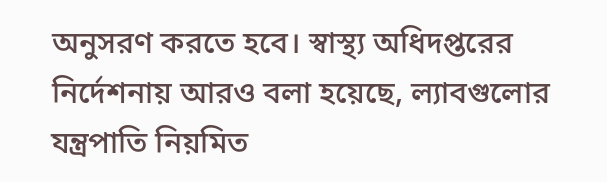অনুসরণ করতে হবে। স্বাস্থ্য অধিদপ্তরের নির্দেশনায় আরও বলা হয়েছে, ল্যাবগুলোর যন্ত্রপাতি নিয়মিত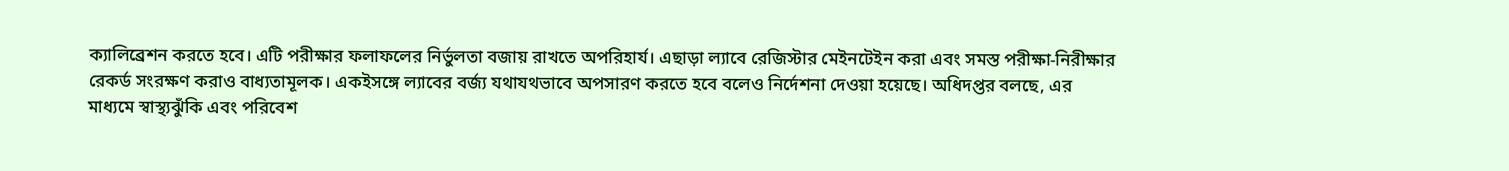ক্যালিব্রেশন করতে হবে। এটি পরীক্ষার ফলাফলের নির্ভুলতা বজায় রাখতে অপরিহার্য। এছাড়া ল্যাবে রেজিস্টার মেইনটেইন করা এবং সমস্ত পরীক্ষা-নিরীক্ষার রেকর্ড সংরক্ষণ করাও বাধ্যতামূলক। একইসঙ্গে ল্যাবের বর্জ্য যথাযথভাবে অপসারণ করতে হবে বলেও নির্দেশনা দেওয়া হয়েছে। অধিদপ্তর বলছে, এর মাধ্যমে স্বাস্থ্যঝুঁকি এবং পরিবেশ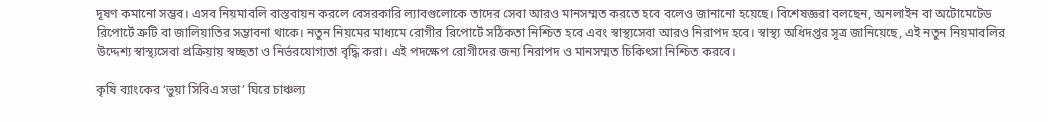দূষণ কমানো সম্ভব। এসব নিয়মাবলি বাস্তবায়ন করলে বেসরকারি ল্যাবগুলোকে তাদের সেবা আরও মানসম্মত করতে হবে বলেও জানানো হয়েছে। বিশেষজ্ঞরা বলছেন, অনলাইন বা অটোমেটেড রিপোর্টে ত্রুটি বা জালিয়াতির সম্ভাবনা থাকে। নতুন নিয়মের মাধ্যমে রোগীর রিপোর্টে সঠিকতা নিশ্চিত হবে এবং স্বাস্থ্যসেবা আরও নিরাপদ হবে। স্বাস্থ্য অধিদপ্তর সূত্র জানিয়েছে, এই নতুন নিয়মাবলির উদ্দেশ্য স্বাস্থ্যসেবা প্রক্রিয়ায় স্বচ্ছতা ও নির্ভরযোগ্যতা বৃদ্ধি করা। এই পদক্ষেপ রোগীদের জন্য নিরাপদ ও মানসম্মত চিকিৎসা নিশ্চিত করবে।

কৃষি ব্যাংকের ‘ভুয়া সিবিএ সভা’ ঘিরে চাঞ্চল্য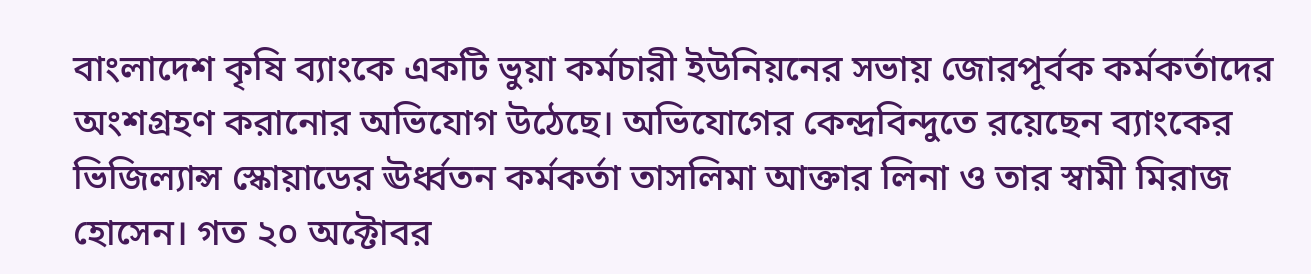বাংলাদেশ কৃষি ব্যাংকে একটি ভুয়া কর্মচারী ইউনিয়নের সভায় জোরপূর্বক কর্মকর্তাদের অংশগ্রহণ করানোর অভিযোগ উঠেছে। অভিযোগের কেন্দ্রবিন্দুতে রয়েছেন ব্যাংকের ভিজিল্যান্স স্কোয়াডের ঊর্ধ্বতন কর্মকর্তা তাসলিমা আক্তার লিনা ও তার স্বামী মিরাজ হোসেন। গত ২০ অক্টোবর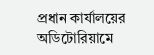প্রধান কার্যালয়ের অডিটোরিয়ামে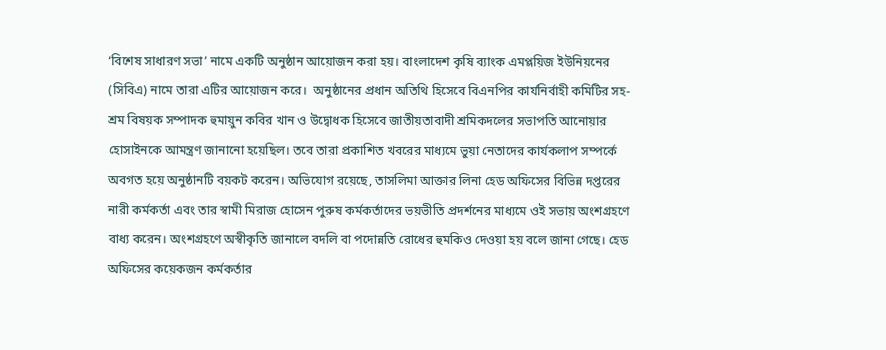‘বিশেষ সাধারণ সভা’ নামে একটি অনুষ্ঠান আয়োজন করা হয়। বাংলাদেশ কৃষি ব্যাংক এমপ্লয়িজ ইউনিয়নের (সিবিএ) নামে তারা এটির আয়োজন করে।  অনুষ্ঠানের প্রধান অতিথি হিসেবে বিএনপির কার্যনির্বাহী কমিটির সহ-শ্রম বিষয়ক সম্পাদক হুমায়ুন কবির খান ও উদ্বোধক হিসেবে জাতীয়তাবাদী শ্রমিকদলের সভাপতি আনোয়ার হোসাইনকে আমন্ত্রণ জানানো হয়েছিল। তবে তারা প্রকাশিত খবরের মাধ্যমে ভুয়া নেতাদের কার্যকলাপ সম্পর্কে অবগত হয়ে অনুষ্ঠানটি বয়কট করেন। অভিযোগ রয়েছে, তাসলিমা আক্তার লিনা হেড অফিসের বিভিন্ন দপ্তরের নারী কর্মকর্তা এবং তার স্বামী মিরাজ হোসেন পুরুষ কর্মকর্তাদের ভয়ভীতি প্রদর্শনের মাধ্যমে ওই সভায় অংশগ্রহণে বাধ্য করেন। অংশগ্রহণে অস্বীকৃতি জানালে বদলি বা পদোন্নতি রোধের হুমকিও দেওয়া হয় বলে জানা গেছে। হেড অফিসের কয়েকজন কর্মকর্তার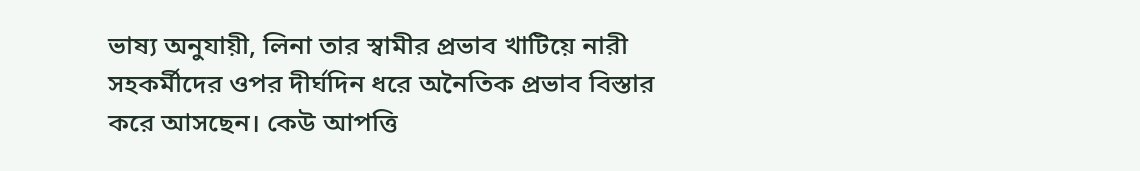ভাষ্য অনুযায়ী, লিনা তার স্বামীর প্রভাব খাটিয়ে নারী সহকর্মীদের ওপর দীর্ঘদিন ধরে অনৈতিক প্রভাব বিস্তার করে আসছেন। কেউ আপত্তি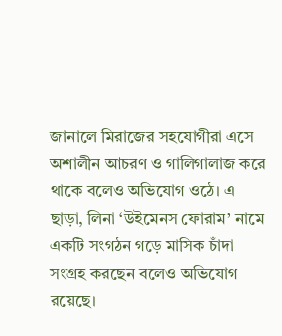জানালে মিরাজের সহযোগীরা এসে অশালীন আচরণ ও গালিগালাজ করে থাকে বলেও অভিযোগ ওঠে। এ ছাড়া, লিনা ‘উইমেনস ফোরাম’ নামে একটি সংগঠন গড়ে মাসিক চাঁদা সংগ্রহ করছেন বলেও অভিযোগ রয়েছে।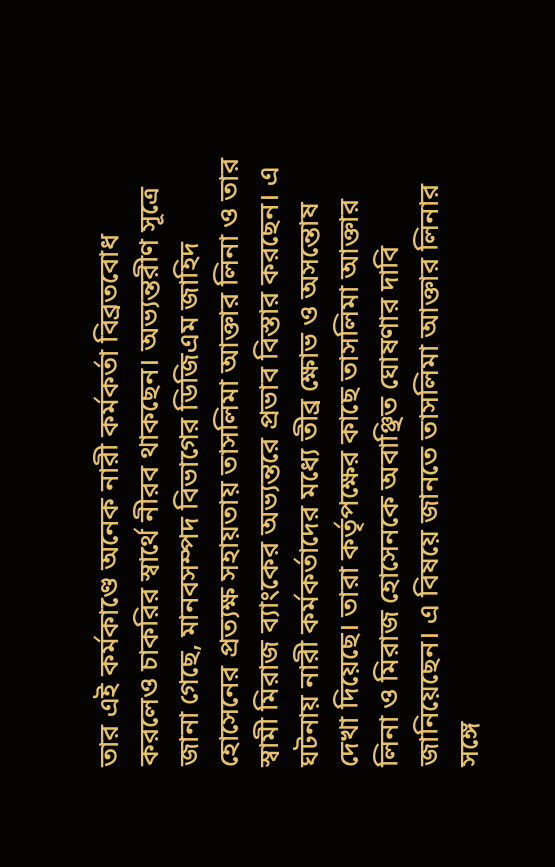তার এই কর্মকাণ্ডে অনেক নারী কর্মকর্তা বিব্রতবোধ করলেও চাকরির স্বার্থে নীরব থাকছেন। অভ্যন্তরীণ সূত্রে জানা গেছে, মানবসম্পদ বিভাগের ডিজিএম জাহিদ হোসেনের প্রত্যক্ষ সহায়তায় তাসলিমা আক্তার লিনা ও তার স্বামী মিরাজ ব্যাংকের অভ্যন্তরে প্রভাব বিস্তার করছেন। এ ঘটনায় নারী কর্মকর্তাদের মধ্যে তীব্র ক্ষোভ ও অসন্তোষ দেখা দিয়েছে। তারা কর্তৃপক্ষের কাছে তাসলিমা আক্তার লিনা ও মিরাজ হোসেনকে অবাঞ্ছিত ঘোষণার দাবি জানিয়েছেন। এ বিষয়ে জানতে তাসলিমা আক্তার লিনার সঙ্গে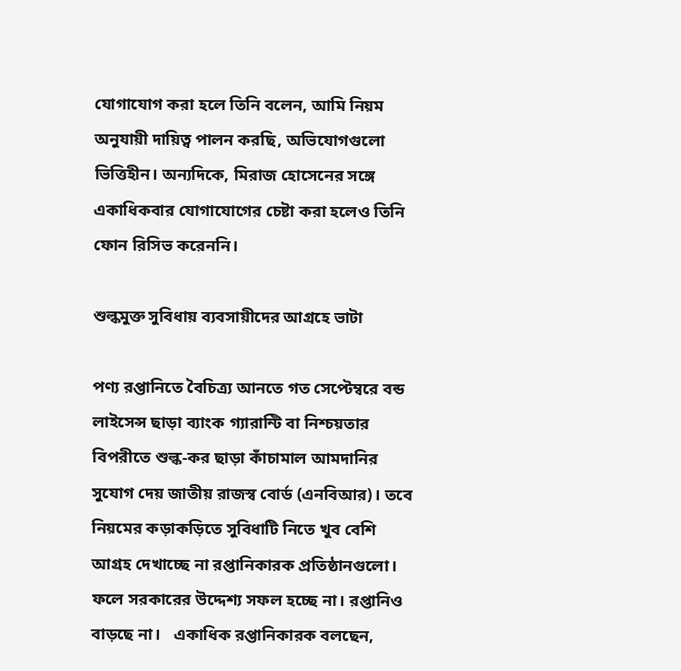যোগাযোগ করা হলে তিনি বলেন, আমি নিয়ম অনুযায়ী দায়িত্ব পালন করছি, অভিযোগগুলো ভিত্তিহীন। অন্যদিকে, মিরাজ হোসেনের সঙ্গে একাধিকবার যোগাযোগের চেষ্টা করা হলেও তিনি ফোন রিসিভ করেননি।

শুল্কমুক্ত সুবিধায় ব্যবসায়ীদের আগ্রহে ভাটা

পণ্য রপ্তানিতে বৈচিত্র্য আনতে গত সেপ্টেম্বরে বন্ড লাইসেন্স ছাড়া ব্যাংক গ্যারান্টি বা নিশ্চয়তার বিপরীতে শুল্ক-কর ছাড়া কাঁচামাল আমদানির সুযোগ দেয় জাতীয় রাজস্ব বোর্ড (এনবিআর)। তবে নিয়মের কড়াকড়িতে সুবিধাটি নিতে খুব বেশি আগ্রহ দেখাচ্ছে না রপ্তানিকারক প্রতিষ্ঠানগুলো। ফলে সরকারের উদ্দেশ্য সফল হচ্ছে না। রপ্তানিও বাড়ছে না।   একাধিক রপ্তানিকারক বলছেন,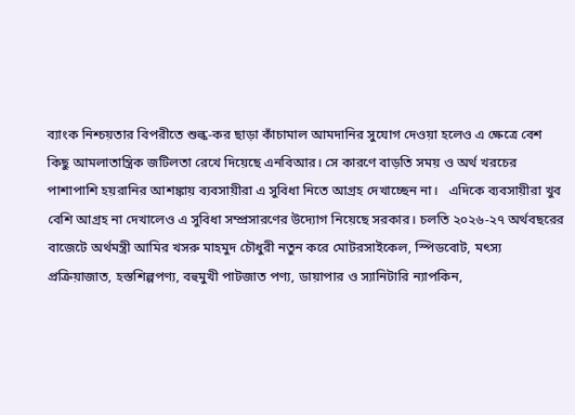ব্যাংক নিশ্চয়তার বিপরীতে শুল্ক-কর ছাড়া কাঁচামাল আমদানির সুযোগ দেওয়া হলেও এ ক্ষেত্রে বেশ কিছু আমলাতান্ত্রিক জটিলতা রেখে দিয়েছে এনবিআর। সে কারণে বাড়তি সময় ও অর্থ খরচের পাশাপাশি হয়রানির আশঙ্কায় ব্যবসায়ীরা এ সুবিধা নিতে আগ্রহ দেখাচ্ছেন না।   এদিকে ব্যবসায়ীরা খুব বেশি আগ্রহ না দেখালেও এ সুবিধা সম্প্রসারণের উদ্যোগ নিয়েছে সরকার। চলতি ২০২৬-২৭ অর্থবছরের বাজেটে অর্থমন্ত্রী আমির খসরু মাহমুদ চৌধুরী নতুন করে মোটরসাইকেল, স্পিডবোট, মৎস্য প্রক্রিয়াজাত, হস্তশিল্পপণ্য, বহুমুখী পাটজাত পণ্য, ডায়াপার ও স্যানিটারি ন্যাপকিন,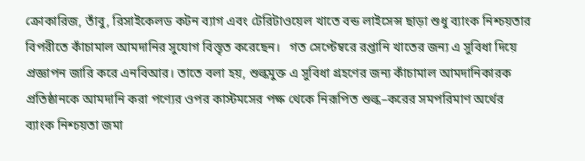ক্রোকারিজ, তাঁবু, রিসাইকেলড কটন ব্যাগ এবং টেরিটাওয়েল খাতে বন্ড লাইসেন্স ছাড়া শুধু ব্যাংক নিশ্চয়তার বিপরীতে কাঁচামাল আমদানির সুযোগ বিস্তৃত করেছেন।   গত সেপ্টেম্বরে রপ্তানি খাতের জন্য এ সুবিধা দিয়ে প্রজ্ঞাপন জারি করে এনবিআর। তাতে বলা হয়, শুল্কমুক্ত এ সুবিধা গ্রহণের জন্য কাঁচামাল আমদানিকারক প্রতিষ্ঠানকে আমদানি করা পণ্যের ওপর কাস্টমসের পক্ষ থেকে নিরূপিত শুল্ক–করের সমপরিমাণ অর্থের ব্যাংক নিশ্চয়তা জমা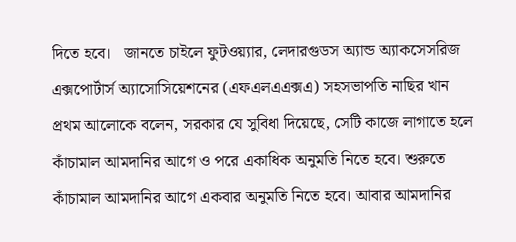দিতে হবে।   জানতে চাইলে ফুটওয়্যার, লেদারগুডস অ্যান্ড অ্যাকসেসরিজ এক্সপোর্টার্স অ্যাসোসিয়েশনের (এফএলএএক্সএ) সহসভাপতি নাছির খান প্রথম আলোকে বলেন, সরকার যে সুবিধা দিয়েছে, সেটি কাজে লাগাতে হলে কাঁচামাল আমদানির আগে ও পরে একাধিক অনুমতি নিতে হবে। শুরুতে কাঁচামাল আমদানির আগে একবার অনুমতি নিতে হবে। আবার আমদানির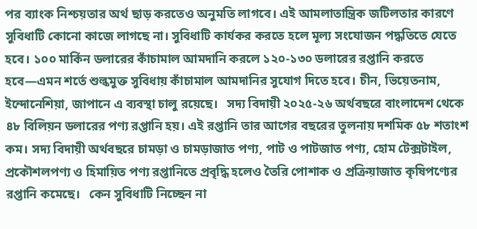পর ব্যাংক নিশ্চয়তার অর্থ ছাড় করতেও অনুমতি লাগবে। এই আমলাতান্ত্রিক জটিলতার কারণে সুবিধাটি কোনো কাজে লাগছে না। সুবিধাটি কার্যকর করতে হলে মূল্য সংযোজন পদ্ধতিতে যেতে হবে। ১০০ মার্কিন ডলারের কাঁচামাল আমদানি করলে ১২০-১৩০ ডলারের রপ্তানি করতে হবে—এমন শর্তে শুল্কমুক্ত সুবিধায় কাঁচামাল আমদানির সুযোগ দিতে হবে। চীন, ভিয়েতনাম, ইন্দোনেশিয়া, জাপানে এ ব্যবস্থা চালু রয়েছে।   সদ্য বিদায়ী ২০২৫-২৬ অর্থবছরে বাংলাদেশ থেকে ৪৮ বিলিয়ন ডলারের পণ্য রপ্তানি হয়। এই রপ্তানি তার আগের বছরের তুলনায় দশমিক ৫৮ শতাংশ কম। সদ্য বিদায়ী অর্থবছরে চামড়া ও চামড়াজাত পণ্য, পাট ও পাটজাত পণ্য, হোম টেক্সটাইল, প্রকৌশলপণ্য ও হিমায়িত পণ্য রপ্তানিতে প্রবৃদ্ধি হলেও তৈরি পোশাক ও প্রক্রিয়াজাত কৃষিপণ্যের রপ্তানি কমেছে।   কেন সুবিধাটি নিচ্ছেন না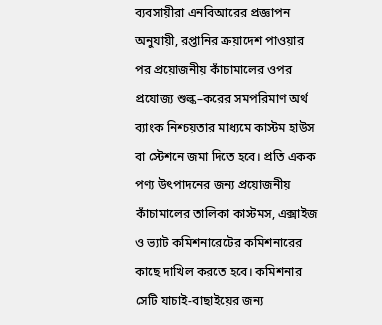ব্যবসায়ীরা এনবিআরের প্রজ্ঞাপন অনুযায়ী, রপ্তানির ক্রয়াদেশ পাওয়ার পর প্রয়োজনীয় কাঁচামালের ওপর প্রযোজ্য শুল্ক–করের সমপরিমাণ অর্থ ব্যাংক নিশ্চয়তার মাধ্যমে কাস্টম হাউস বা স্টেশনে জমা দিতে হবে। প্রতি একক পণ্য উৎপাদনের জন্য প্রয়োজনীয় কাঁচামালের তালিকা কাস্টমস, এক্সাইজ ও ভ্যাট কমিশনারেটের কমিশনারের কাছে দাখিল করতে হবে। কমিশনার সেটি যাচাই-বাছাইয়ের জন্য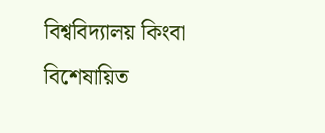বিশ্ববিদ্যালয় কিংবা বিশেষায়িত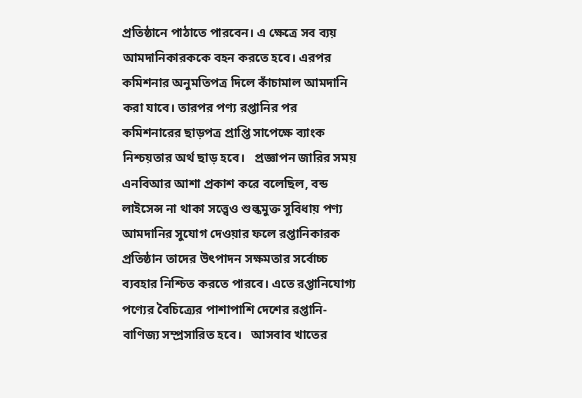প্রতিষ্ঠানে পাঠাতে পারবেন। এ ক্ষেত্রে সব ব্যয় আমদানিকারককে বহন করতে হবে। এরপর কমিশনার অনুমতিপত্র দিলে কাঁচামাল আমদানি করা যাবে। তারপর পণ্য রপ্তানির পর কমিশনারের ছাড়পত্র প্রাপ্তি সাপেক্ষে ব্যাংক নিশ্চয়তার অর্থ ছাড় হবে।   প্রজ্ঞাপন জারির সময় এনবিআর আশা প্রকাশ করে বলেছিল, বন্ড লাইসেন্স না থাকা সত্ত্বেও শুল্কমুক্ত সুবিধায় পণ্য আমদানির সুযোগ দেওয়ার ফলে রপ্তানিকারক প্রতিষ্ঠান তাদের উৎপাদন সক্ষমতার সর্বোচ্চ ব্যবহার নিশ্চিত করতে পারবে। এতে রপ্তানিযোগ্য পণ্যের বৈচিত্র্যের পাশাপাশি দেশের রপ্তানি-বাণিজ্য সম্প্রসারিত হবে।   আসবাব খাতের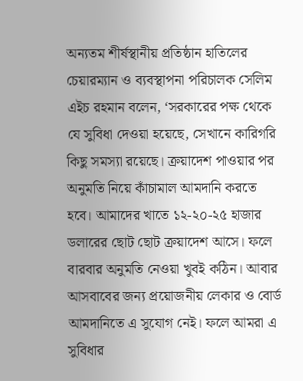অন্যতম শীর্ষস্থানীয় প্রতিষ্ঠান হাতিলের চেয়ারম্যান ও ব্যবস্থাপনা পরিচালক সেলিম এইচ রহমান বলেন, ‘সরকারের পক্ষ থেকে যে সুবিধা দেওয়া হয়েছে, সেখানে কারিগরি কিছু সমস্যা রয়েছে। ক্রয়াদেশ পাওয়ার পর অনুমতি নিয়ে কাঁচামাল আমদানি করতে হবে। আমাদের খাতে ১২-২০-২৫ হাজার ডলারের ছোট ছোট ক্রয়াদেশ আসে। ফলে বারবার অনুমতি নেওয়া খুবই কঠিন। আবার আসবাবের জন্য প্রয়োজনীয় লেকার ও বোর্ড আমদানিতে এ সুযোগ নেই। ফলে আমরা এ সুবিধার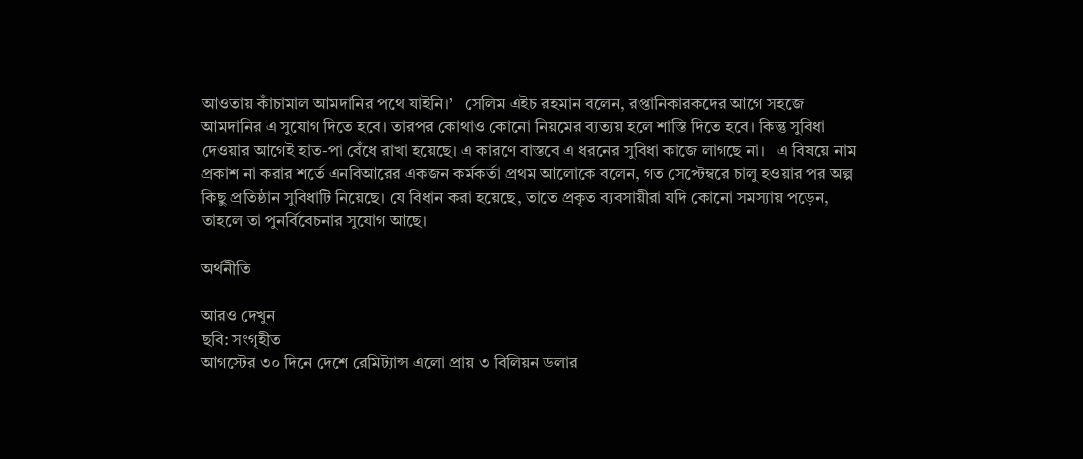আওতায় কাঁচামাল আমদানির পথে যাইনি।’   সেলিম এইচ রহমান বলেন, রপ্তানিকারকদের আগে সহজে আমদানির এ সুযোগ দিতে হবে। তারপর কোথাও কোনো নিয়মের ব্যত্যয় হলে শাস্তি দিতে হবে। কিন্তু সুবিধা দেওয়ার আগেই হাত-পা বেঁধে রাখা হয়েছে। এ কারণে বাস্তবে এ ধরনের সুবিধা কাজে লাগছে না।   এ বিষয়ে নাম প্রকাশ না করার শর্তে এনবিআরের একজন কর্মকর্তা প্রথম আলোকে বলেন, গত সেপ্টেম্বরে চালু হওয়ার পর অল্প কিছু প্রতিষ্ঠান সুবিধাটি নিয়েছে। যে বিধান করা হয়েছে, তাতে প্রকৃত ব্যবসায়ীরা যদি কোনো সমস্যায় পড়েন, তাহলে তা পুনর্বিবেচনার সুযোগ আছে।

অর্থনীতি

আরও দেখুন
ছবি: সংগৃহীত
আগস্টের ৩০ দিনে দেশে রেমিট্যান্স এলো প্রায় ৩ বিলিয়ন ডলার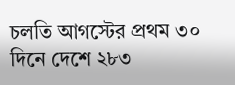চলতি আগস্টের প্রথম ৩০ দিনে দেশে ২৮৩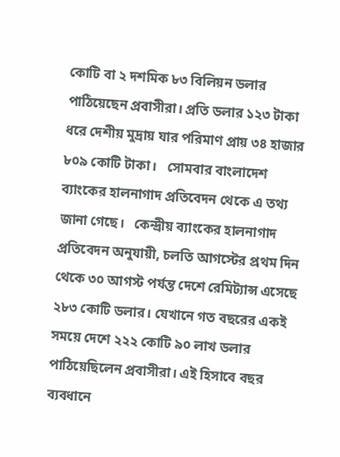কোটি বা ২ দশমিক ৮৩ বিলিয়ন ডলার পাঠিয়েছেন প্রবাসীরা। প্রতি ডলার ১২৩ টাকা ধরে দেশীয় মুদ্রায় যার পরিমাণ প্রায় ৩৪ হাজার ৮০৯ কোটি টাকা।   সোমবার বাংলাদেশ ব্যাংকের হালনাগাদ প্রতিবেদন থেকে এ তথ্য জানা গেছে।   কেন্দ্রীয় ব্যাংকের হালনাগাদ প্রতিবেদন অনুযায়ী, চলতি আগস্টের প্রথম দিন থেকে ৩০ আগস্ট পর্যন্ত দেশে রেমিট্যান্স এসেছে ২৮৩ কোটি ডলার। যেখানে গত বছরের একই সময়ে দেশে ২২২ কোটি ৯০ লাখ ডলার পাঠিয়েছিলেন প্রবাসীরা। এই হিসাবে বছর ব্যবধানে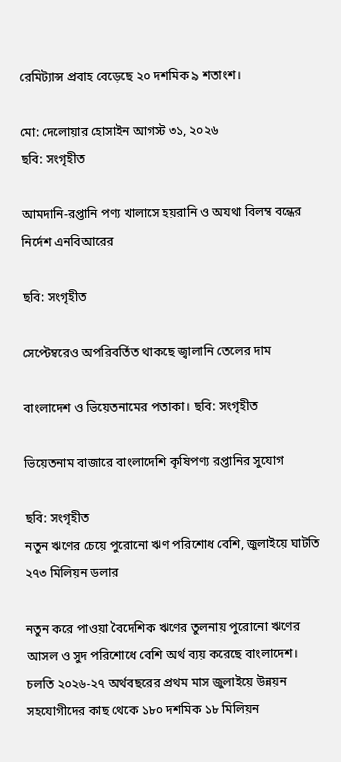রেমিট্যান্স প্রবাহ বেড়েছে ২০ দশমিক ৯ শতাংশ।

মো: দেলোয়ার হোসাইন আগস্ট ৩১, ২০২৬
ছবি: সংগৃহীত

আমদানি-রপ্তানি পণ্য খালাসে হয়রানি ও অযথা বিলম্ব বন্ধের নির্দেশ এনবিআরের

ছবি: সংগৃহীত

সেপ্টেম্বরেও অপরিবর্তিত থাকছে জ্বালানি তেলের দাম

বাংলাদেশ ও ভিয়েতনামের পতাকা। ছবি: সংগৃহীত

ভিয়েতনাম বাজারে বাংলাদেশি কৃষিপণ্য রপ্তানির সুযোগ

ছবি: সংগৃহীত
নতুন ঋণের চেয়ে পুরোনো ঋণ পরিশোধ বেশি, জুলাইয়ে ঘাটতি ২৭৩ মিলিয়ন ডলার

নতুন করে পাওয়া বৈদেশিক ঋণের তুলনায় পুরোনো ঋণের আসল ও সুদ পরিশোধে বেশি অর্থ ব্যয় করেছে বাংলাদেশ। চলতি ২০২৬-২৭ অর্থবছরের প্রথম মাস জুলাইয়ে উন্নয়ন সহযোগীদের কাছ থেকে ১৮০ দশমিক ১৮ মিলিয়ন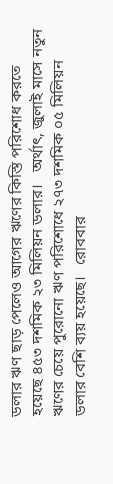ডলার ঋণ ছাড় পেলেও আগের ঋণের কিস্তি পরিশোধ করতে হয়েছে ৪৫৩ দশমিক ২৩ মিলিয়ন ডলার।   অর্থাৎ, জুলাই মাসে নতুন ঋণের চেয়ে পুরোনো ঋণ পরিশোধে ২৭৩ দশমিক ০৫ মিলিয়ন ডলার বেশি ব্যয় হয়েছে।   রোববার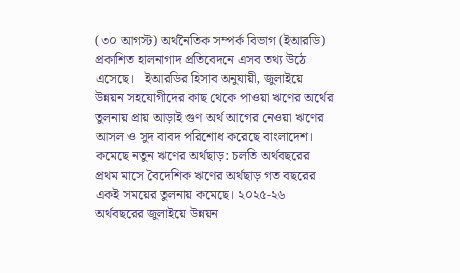(৩০ আগস্ট) অর্থনৈতিক সম্পর্ক বিভাগ (ইআরডি) প্রকাশিত হালনাগাদ প্রতিবেদনে এসব তথ্য উঠে এসেছে।   ইআরডির হিসাব অনুযায়ী, জুলাইয়ে উন্নয়ন সহযোগীদের কাছ থেকে পাওয়া ঋণের অর্থের তুলনায় প্রায় আড়াই গুণ অর্থ আগের নেওয়া ঋণের আসল ও সুদ বাবদ পরিশোধ করেছে বাংলাদেশ।   কমেছে নতুন ঋণের অর্থছাড়: চলতি অর্থবছরের প্রথম মাসে বৈদেশিক ঋণের অর্থছাড় গত বছরের একই সময়ের তুলনায় কমেছে। ২০২৫-২৬ অর্থবছরের জুলাইয়ে উন্নয়ন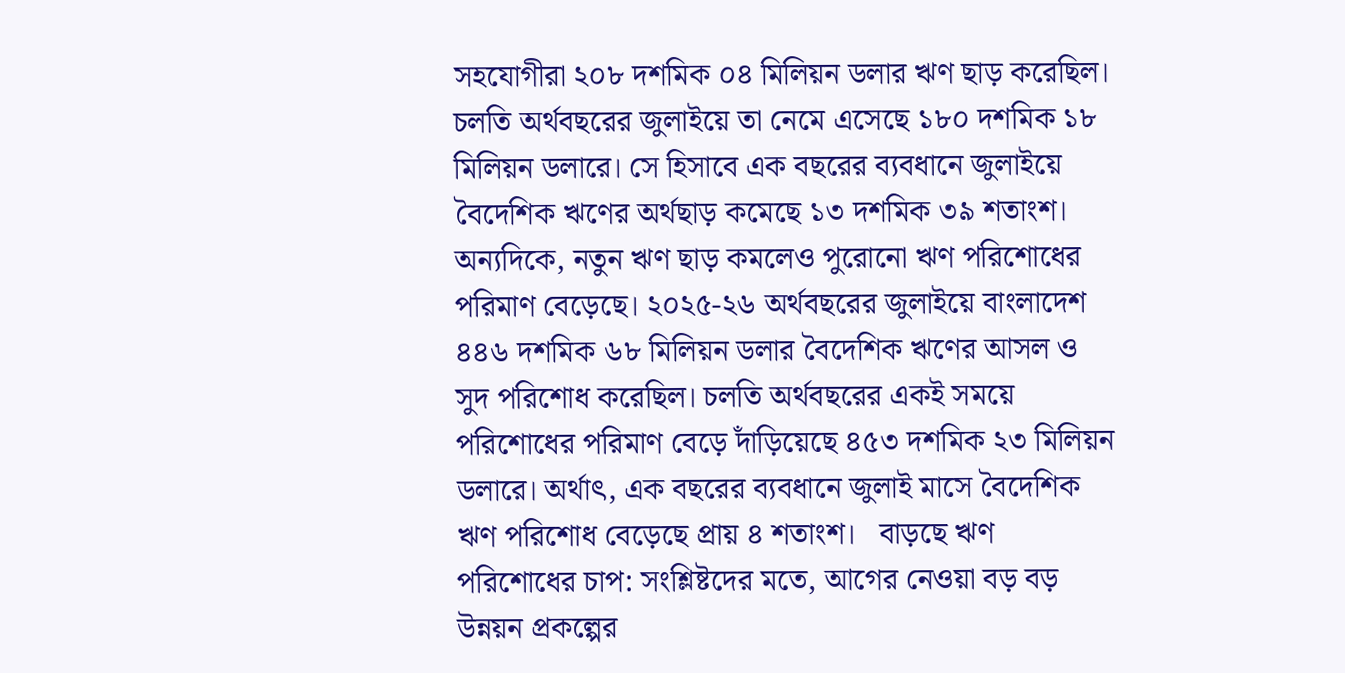সহযোগীরা ২০৮ দশমিক ০৪ মিলিয়ন ডলার ঋণ ছাড় করেছিল। চলতি অর্থবছরের জুলাইয়ে তা নেমে এসেছে ১৮০ দশমিক ১৮ মিলিয়ন ডলারে। সে হিসাবে এক বছরের ব্যবধানে জুলাইয়ে বৈদেশিক ঋণের অর্থছাড় কমেছে ১৩ দশমিক ৩৯ শতাংশ।   অন্যদিকে, নতুন ঋণ ছাড় কমলেও পুরোনো ঋণ পরিশোধের পরিমাণ বেড়েছে। ২০২৫-২৬ অর্থবছরের জুলাইয়ে বাংলাদেশ ৪৪৬ দশমিক ৬৮ মিলিয়ন ডলার বৈদেশিক ঋণের আসল ও সুদ পরিশোধ করেছিল। চলতি অর্থবছরের একই সময়ে পরিশোধের পরিমাণ বেড়ে দাঁড়িয়েছে ৪৫৩ দশমিক ২৩ মিলিয়ন ডলারে। অর্থাৎ, এক বছরের ব্যবধানে জুলাই মাসে বৈদেশিক ঋণ পরিশোধ বেড়েছে প্রায় ৪ শতাংশ।   বাড়ছে ঋণ পরিশোধের চাপ: সংশ্লিষ্টদের মতে, আগের নেওয়া বড় বড় উন্নয়ন প্রকল্পের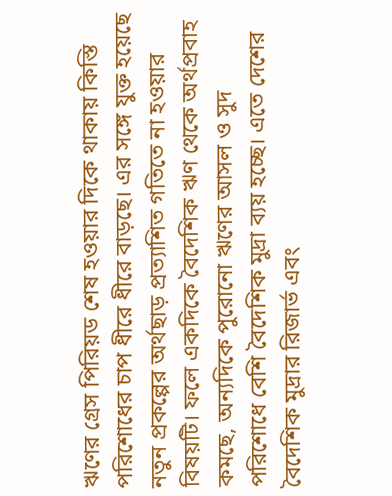ঋণের গ্রেস পিরিয়ড শেষ হওয়ার দিকে থাকায় কিস্তি পরিশোধের চাপ ধীরে ধীরে বাড়ছে। এর সঙ্গে যুক্ত হয়েছে নতুন প্রকল্পের অর্থছাড় প্রত্যাশিত গতিতে না হওয়ার বিষয়টি। ফলে একদিকে বৈদেশিক ঋণ থেকে অর্থপ্রবাহ কমছে, অন্যদিকে পুরোনো ঋণের আসল ও সুদ পরিশোধে বেশি বৈদেশিক মুদ্রা ব্যয় হচ্ছে। এতে দেশের বৈদেশিক মুদ্রার রিজার্ভ এবং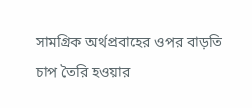সামগ্রিক অর্থপ্রবাহের ওপর বাড়তি চাপ তৈরি হওয়ার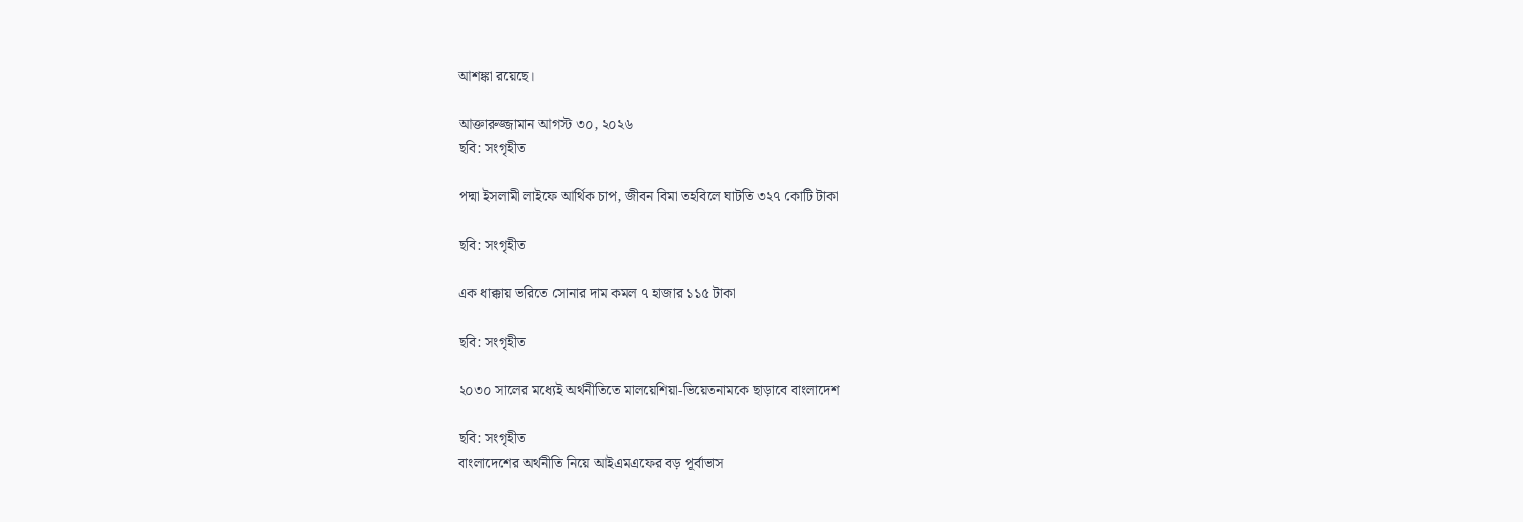আশঙ্কা রয়েছে।

আক্তারুজ্জামান আগস্ট ৩০, ২০২৬
ছবি: সংগৃহীত

পদ্মা ইসলামী লাইফে আর্থিক চাপ, জীবন বিমা তহবিলে ঘাটতি ৩২৭ কোটি টাকা

ছবি: সংগৃহীত

এক ধাক্কায় ভরিতে সোনার দাম কমল ৭ হাজার ১১৫ টাকা

ছবি: সংগৃহীত

২০৩০ সালের মধ্যেই অর্থনীতিতে মালয়েশিয়া-ভিয়েতনামকে ছাড়াবে বাংলাদেশ

ছবি: সংগৃহীত
বাংলাদেশের অর্থনীতি নিয়ে আইএমএফের বড় পূর্বাভাস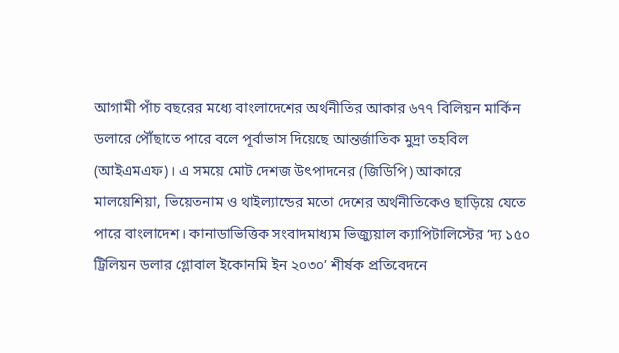আগামী পাঁচ বছরের মধ্যে বাংলাদেশের অর্থনীতির আকার ৬৭৭ বিলিয়ন মার্কিন ডলারে পৌঁছাতে পারে বলে পূর্বাভাস দিয়েছে আন্তর্জাতিক মুদ্রা তহবিল (আইএমএফ)। এ সময়ে মোট দেশজ উৎপাদনের (জিডিপি) আকারে মালয়েশিয়া, ভিয়েতনাম ও থাইল্যান্ডের মতো দেশের অর্থনীতিকেও ছাড়িয়ে যেতে পারে বাংলাদেশ। কানাডাভিত্তিক সংবাদমাধ্যম ভিজ্যুয়াল ক্যাপিটালিস্টের ‘দ্য ১৫০ ট্রিলিয়ন ডলার গ্লোবাল ইকোনমি ইন ২০৩০’ শীর্ষক প্রতিবেদনে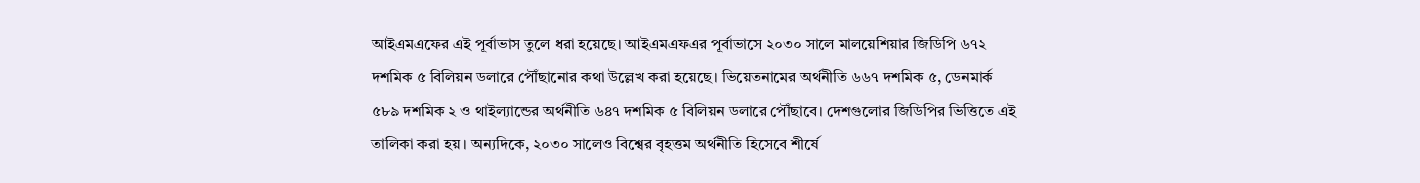আইএমএফের এই পূর্বাভাস তুলে ধরা হয়েছে। আইএমএফএর পূর্বাভাসে ২০৩০ সালে মালয়েশিয়ার জিডিপি ৬৭২ দশমিক ৫ বিলিয়ন ডলারে পৌঁছানোর কথা উল্লেখ করা হয়েছে। ভিয়েতনামের অর্থনীতি ৬৬৭ দশমিক ৫, ডেনমার্ক ৫৮৯ দশমিক ২ ও থাইল্যান্ডের অর্থনীতি ৬৪৭ দশমিক ৫ বিলিয়ন ডলারে পৌঁছাবে। দেশগুলোর জিডিপির ভিত্তিতে এই তালিকা করা হয়। অন্যদিকে, ২০৩০ সালেও বিশ্বের বৃহত্তম অর্থনীতি হিসেবে শীর্ষে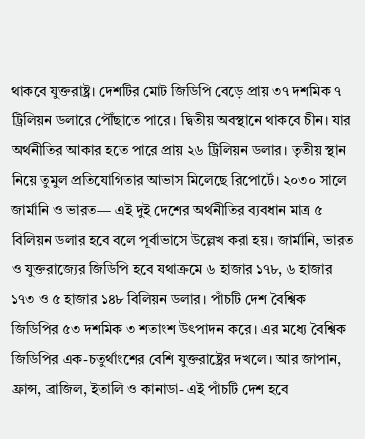থাকবে যুক্তরাষ্ট্র। দেশটির মোট জিডিপি বেড়ে প্রায় ৩৭ দশমিক ৭ ট্রিলিয়ন ডলারে পৌঁছাতে পারে। দ্বিতীয় অবস্থানে থাকবে চীন। যার অর্থনীতির আকার হতে পারে প্রায় ২৬ ট্রিলিয়ন ডলার। তৃতীয় স্থান নিয়ে তুমুল প্রতিযোগিতার আভাস মিলেছে রিপোর্টে। ২০৩০ সালে জার্মানি ও ভারত— এই দুই দেশের অর্থনীতির ব্যবধান মাত্র ৫ বিলিয়ন ডলার হবে বলে পূর্বাভাসে উল্লেখ করা হয়। জার্মানি, ভারত ও যুক্তরাজ্যের জিডিপি হবে যথাক্রমে ৬ হাজার ১৭৮, ৬ হাজার ১৭৩ ও ৫ হাজার ১৪৮ বিলিয়ন ডলার। পাঁচটি দেশ বৈশ্বিক জিডিপির ৫৩ দশমিক ৩ শতাংশ উৎপাদন করে। এর মধ্যে বৈশ্বিক জিডিপির এক-চতুর্থাংশের বেশি যুক্তরাষ্ট্রের দখলে। আর জাপান, ফ্রান্স, ব্রাজিল, ইতালি ও কানাডা- এই পাঁচটি দেশ হবে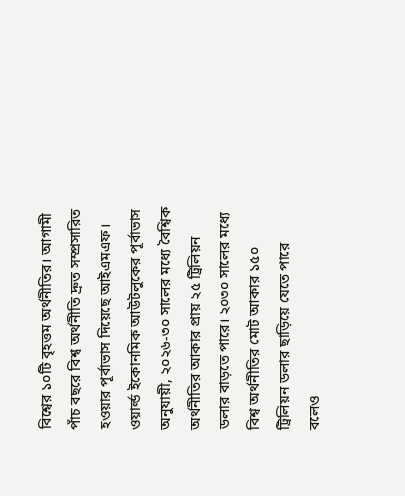বিশ্বের ১০টি বৃহত্তম অর্থনীতির। আগামী পাঁচ বছরে বিশ্ব অর্থনীতি দ্রুত সম্প্রসারিত হওয়ার পূর্বাভাস দিয়েছে আইএমএফ।  ওয়ার্ল্ড ইকোনমিক আউটলুকের পূর্বাভাস অনুযায়ী, ২০২৬-৩০ সালের মধ্যে বৈশ্বিক অর্থনীতির আকার প্রায় ২৫ ট্রিলিয়ন ডলার বাড়তে পারে। ২০৩০ সালের মধ্যে বিশ্ব অর্থনীতির মোট আকার ১৫০ ট্রিলিয়ন ডলার ছাড়িয়ে যেতে পারে বলেও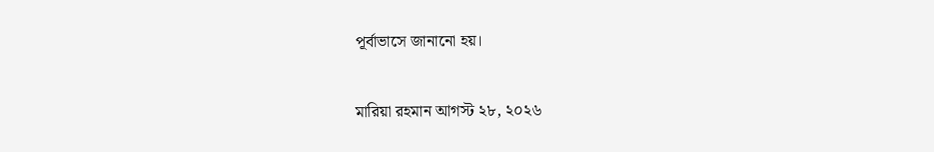পূর্বাভাসে জানানো হয়।

মারিয়া রহমান আগস্ট ২৮, ২০২৬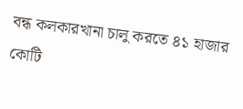বন্ধ কলকারখানা চালু করতে ৪১ হাজার কোটি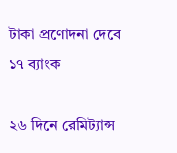টাকা প্রণোদনা দেবে ১৭ ব্যাংক

২৬ দিনে রেমিট্যান্স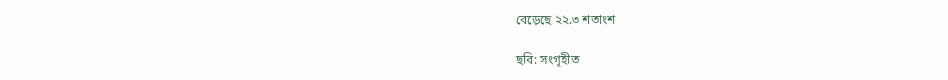বেড়েছে ২২.৩ শতাংশ

ছবি: সংগৃহীত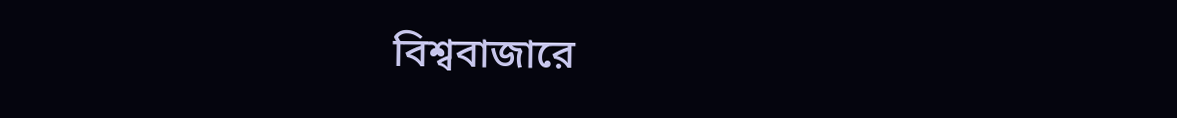বিশ্ববাজারে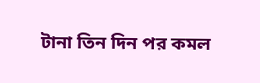টানা তিন দিন পর কমল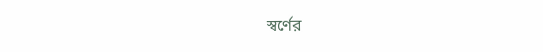স্বর্ণের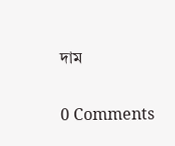দাম

0 Comments